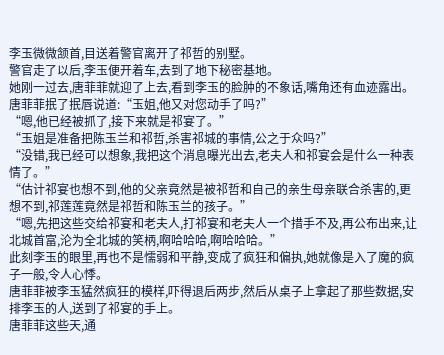李玉微微颔首,目送着警官离开了祁哲的别墅。
警官走了以后,李玉便开着车,去到了地下秘密基地。
她刚一过去,唐菲菲就迎了上去,看到李玉的脸肿的不象话,嘴角还有血迹露出。
唐菲菲抿了抿唇说道:“玉姐,他又对您动手了吗?”
“嗯,他已经被抓了,接下来就是祁宴了。”
“玉姐是准备把陈玉兰和祁哲,杀害祁城的事情,公之于众吗?”
“没错,我已经可以想象,我把这个消息曝光出去,老夫人和祁宴会是什么一种表情了。”
“估计祁宴也想不到,他的父亲竟然是被祁哲和自己的亲生母亲联合杀害的,更想不到,祁莲莲竟然是祁哲和陈玉兰的孩子。”
“嗯,先把这些交给祁宴和老夫人,打祁宴和老夫人一个措手不及,再公布出来,让北城首富,沦为全北城的笑柄,啊哈哈哈,啊哈哈哈。”
此刻李玉的眼里,再也不是懦弱和平静,变成了疯狂和偏执,她就像是入了魔的疯子一般,令人心悸。
唐菲菲被李玉猛然疯狂的模样,吓得退后两步,然后从桌子上拿起了那些数据,安排李玉的人,送到了祁宴的手上。
唐菲菲这些天,通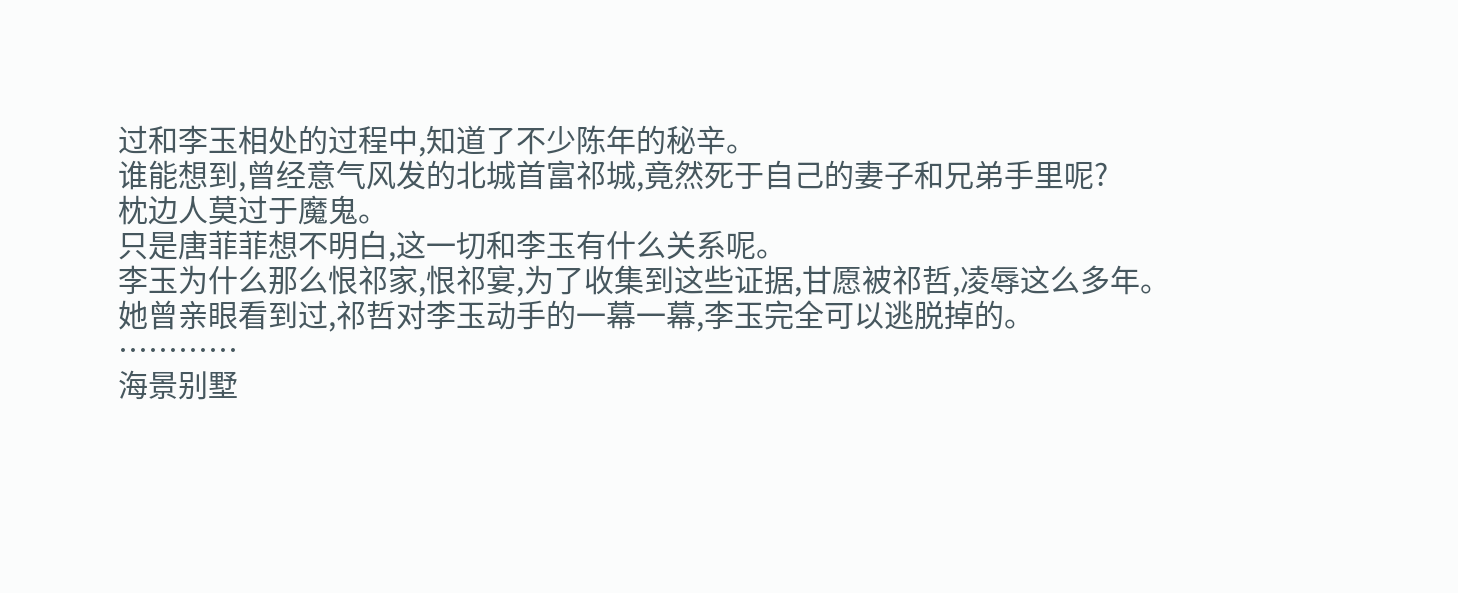过和李玉相处的过程中,知道了不少陈年的秘辛。
谁能想到,曾经意气风发的北城首富祁城,竟然死于自己的妻子和兄弟手里呢?
枕边人莫过于魔鬼。
只是唐菲菲想不明白,这一切和李玉有什么关系呢。
李玉为什么那么恨祁家,恨祁宴,为了收集到这些证据,甘愿被祁哲,凌辱这么多年。
她曾亲眼看到过,祁哲对李玉动手的一幕一幕,李玉完全可以逃脱掉的。
…………
海景别墅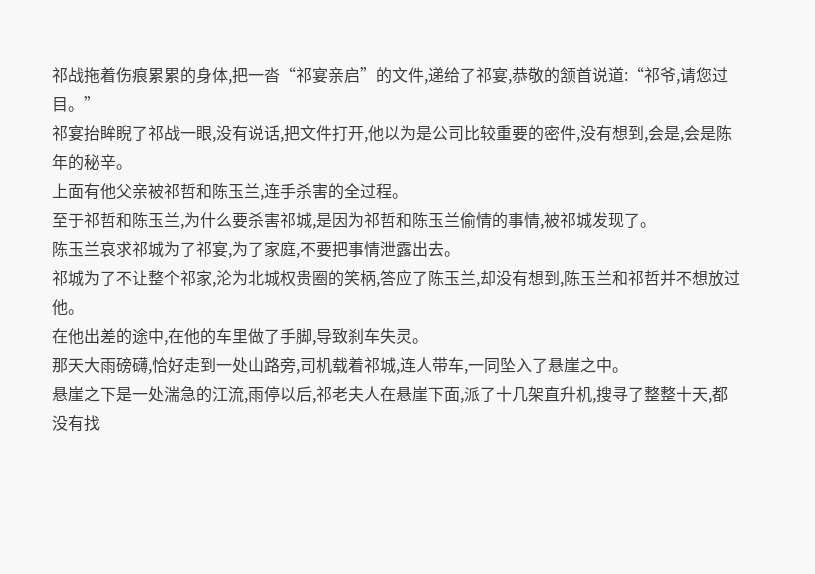祁战拖着伤痕累累的身体,把一沓“祁宴亲启”的文件,递给了祁宴,恭敬的颔首说道:“祁爷,请您过目。”
祁宴抬眸睨了祁战一眼,没有说话,把文件打开,他以为是公司比较重要的密件,没有想到,会是,会是陈年的秘辛。
上面有他父亲被祁哲和陈玉兰,连手杀害的全过程。
至于祁哲和陈玉兰,为什么要杀害祁城,是因为祁哲和陈玉兰偷情的事情,被祁城发现了。
陈玉兰哀求祁城为了祁宴,为了家庭,不要把事情泄露出去。
祁城为了不让整个祁家,沦为北城权贵圈的笑柄,答应了陈玉兰,却没有想到,陈玉兰和祁哲并不想放过他。
在他出差的途中,在他的车里做了手脚,导致刹车失灵。
那天大雨磅礴,恰好走到一处山路旁,司机载着祁城,连人带车,一同坠入了悬崖之中。
悬崖之下是一处湍急的江流,雨停以后,祁老夫人在悬崖下面,派了十几架直升机,搜寻了整整十天,都没有找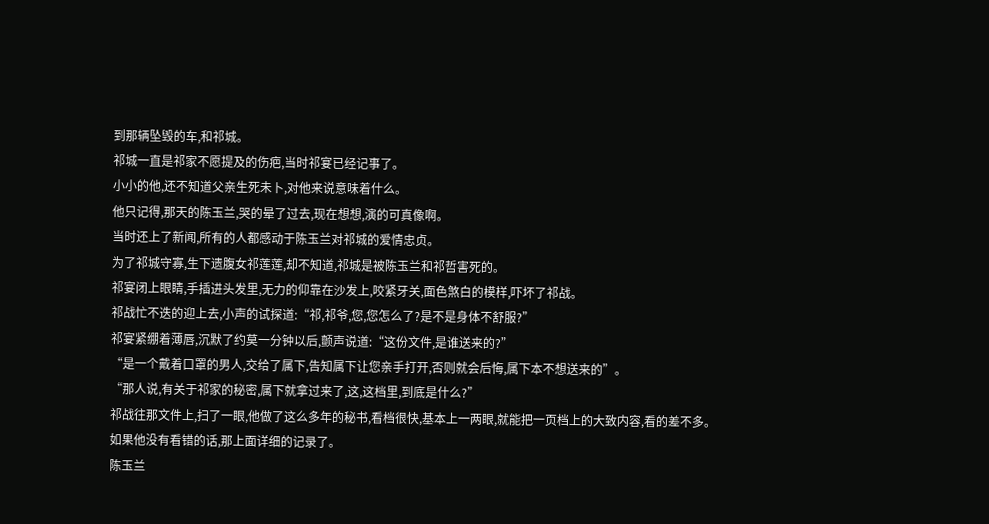到那辆坠毁的车,和祁城。
祁城一直是祁家不愿提及的伤疤,当时祁宴已经记事了。
小小的他,还不知道父亲生死未卜,对他来说意味着什么。
他只记得,那天的陈玉兰,哭的晕了过去,现在想想,演的可真像啊。
当时还上了新闻,所有的人都感动于陈玉兰对祁城的爱情忠贞。
为了祁城守寡,生下遗腹女祁莲莲,却不知道,祁城是被陈玉兰和祁哲害死的。
祁宴闭上眼睛,手插进头发里,无力的仰靠在沙发上,咬紧牙关,面色煞白的模样,吓坏了祁战。
祁战忙不迭的迎上去,小声的试探道:“祁,祁爷,您,您怎么了?是不是身体不舒服?”
祁宴紧绷着薄唇,沉默了约莫一分钟以后,颤声说道:“这份文件,是谁送来的?”
“是一个戴着口罩的男人,交给了属下,告知属下让您亲手打开,否则就会后悔,属下本不想送来的”。
“那人说,有关于祁家的秘密,属下就拿过来了,这,这档里,到底是什么?”
祁战往那文件上,扫了一眼,他做了这么多年的秘书,看档很快,基本上一两眼,就能把一页档上的大致内容,看的差不多。
如果他没有看错的话,那上面详细的记录了。
陈玉兰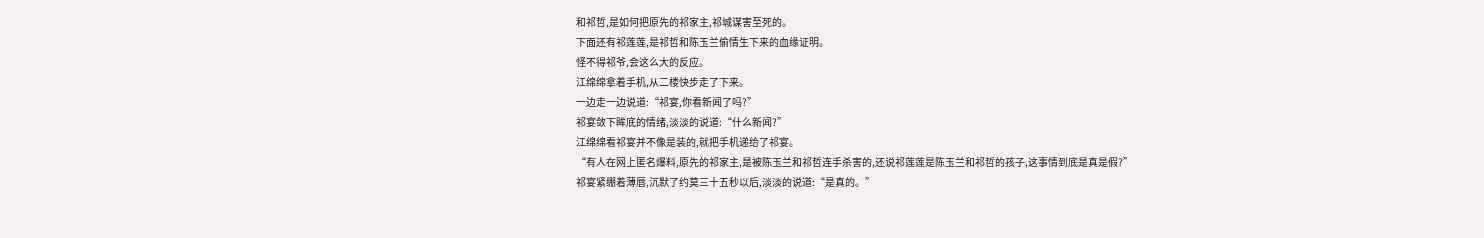和祁哲,是如何把原先的祁家主,祁城谋害至死的。
下面还有祁莲莲,是祁哲和陈玉兰偷情生下来的血缘证明。
怪不得祁爷,会这么大的反应。
江绵绵拿着手机,从二楼快步走了下来。
一边走一边说道:“祁宴,你看新闻了吗?”
祁宴敛下眸底的情绪,淡淡的说道:“什么新闻?”
江绵绵看祁宴并不像是装的,就把手机递给了祁宴。
“有人在网上匿名爆料,原先的祁家主,是被陈玉兰和祁哲连手杀害的,还说祁莲莲是陈玉兰和祁哲的孩子,这事情到底是真是假?”
祁宴紧绷着薄唇,沉默了约莫三十五秒以后,淡淡的说道:“是真的。”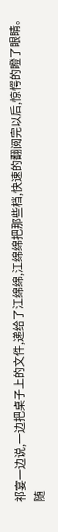祁宴一边说,一边把桌子上的文件,递给了江绵绵,江绵绵把那些档,快速的翻阅完以后,惊愕的瞪了眼睛。
随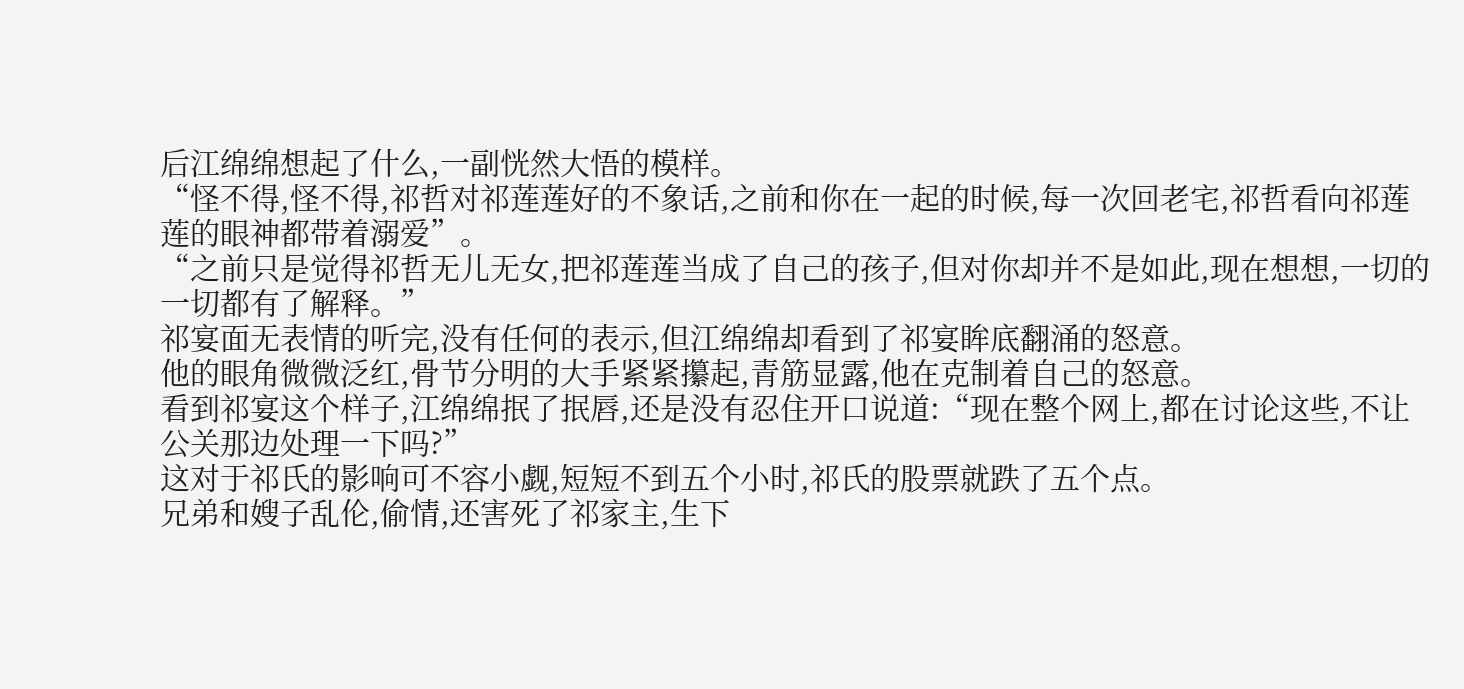后江绵绵想起了什么,一副恍然大悟的模样。
“怪不得,怪不得,祁哲对祁莲莲好的不象话,之前和你在一起的时候,每一次回老宅,祁哲看向祁莲莲的眼神都带着溺爱”。
“之前只是觉得祁哲无儿无女,把祁莲莲当成了自己的孩子,但对你却并不是如此,现在想想,一切的一切都有了解释。”
祁宴面无表情的听完,没有任何的表示,但江绵绵却看到了祁宴眸底翻涌的怒意。
他的眼角微微泛红,骨节分明的大手紧紧攥起,青筋显露,他在克制着自己的怒意。
看到祁宴这个样子,江绵绵抿了抿唇,还是没有忍住开口说道:“现在整个网上,都在讨论这些,不让公关那边处理一下吗?”
这对于祁氏的影响可不容小觑,短短不到五个小时,祁氏的股票就跌了五个点。
兄弟和嫂子乱伦,偷情,还害死了祁家主,生下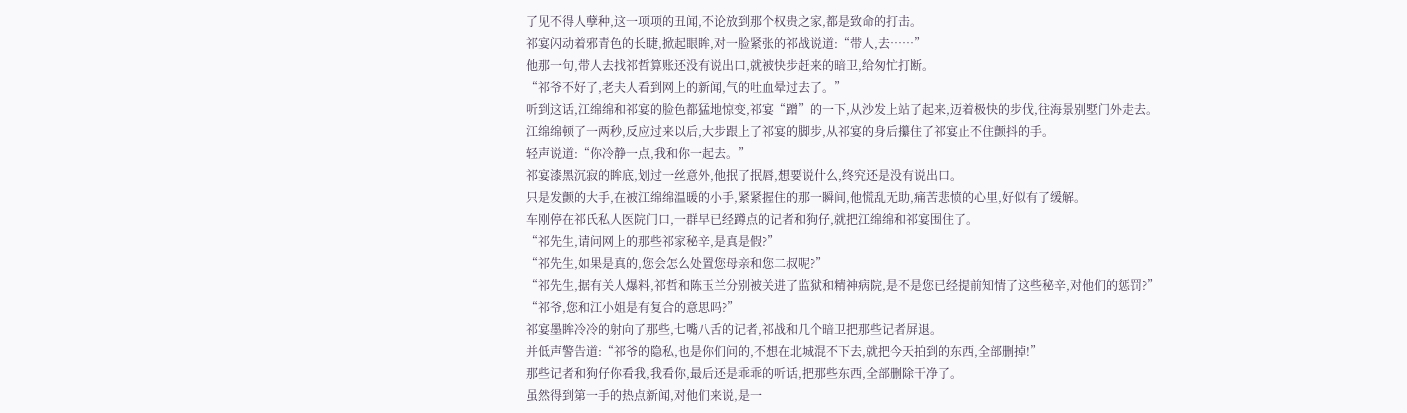了见不得人孽种,这一项项的丑闻,不论放到那个权贵之家,都是致命的打击。
祁宴闪动着邪青色的长睫,掀起眼眸,对一脸紧张的祁战说道:“带人,去……”
他那一句,带人去找祁哲算账还没有说出口,就被快步赶来的暗卫,给匆忙打断。
“祁爷不好了,老夫人看到网上的新闻,气的吐血晕过去了。”
听到这话,江绵绵和祁宴的脸色都猛地惊变,祁宴“蹭”的一下,从沙发上站了起来,迈着极快的步伐,往海景别墅门外走去。
江绵绵顿了一两秒,反应过来以后,大步跟上了祁宴的脚步,从祁宴的身后攥住了祁宴止不住颤抖的手。
轻声说道:“你冷静一点,我和你一起去。”
祁宴漆黑沉寂的眸底,划过一丝意外,他抿了抿唇,想要说什么,终究还是没有说出口。
只是发颤的大手,在被江绵绵温暖的小手,紧紧握住的那一瞬间,他慌乱无助,痛苦悲愤的心里,好似有了缓解。
车刚停在祁氏私人医院门口,一群早已经蹲点的记者和狗仔,就把江绵绵和祁宴围住了。
“祁先生,请问网上的那些祁家秘辛,是真是假?”
“祁先生,如果是真的,您会怎么处置您母亲和您二叔呢?”
“祁先生,据有关人爆料,祁哲和陈玉兰分别被关进了监狱和精神病院,是不是您已经提前知情了这些秘辛,对他们的惩罚?”
“祁爷,您和江小姐是有复合的意思吗?”
祁宴墨眸冷冷的射向了那些,七嘴八舌的记者,祁战和几个暗卫把那些记者屏退。
并低声警告道:“祁爷的隐私,也是你们问的,不想在北城混不下去,就把今天拍到的东西,全部删掉!”
那些记者和狗仔你看我,我看你,最后还是乖乖的听话,把那些东西,全部删除干净了。
虽然得到第一手的热点新闻,对他们来说,是一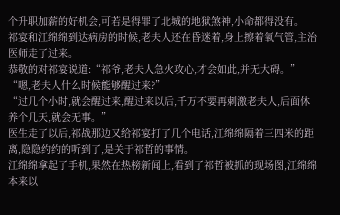个升职加薪的好机会,可若是得罪了北城的地狱煞神,小命都得没有。
祁宴和江绵绵到达病房的时候,老夫人还在昏迷着,身上擦着氧气管,主治医师走了过来。
恭敬的对祁宴说道:“祁爷,老夫人急火攻心,才会如此,并无大碍。”
“嗯,老夫人什么时候能够醒过来?”
“过几个小时,就会醒过来,醒过来以后,千万不要再刺激老夫人,后面休养个几天,就会无事。”
医生走了以后,祁战那边又给祁宴打了几个电话,江绵绵隔着三四米的距离,隐隐约约的听到了,是关于祁哲的事情。
江绵绵拿起了手机,果然在热榜新闻上,看到了祁哲被抓的现场图,江绵绵本来以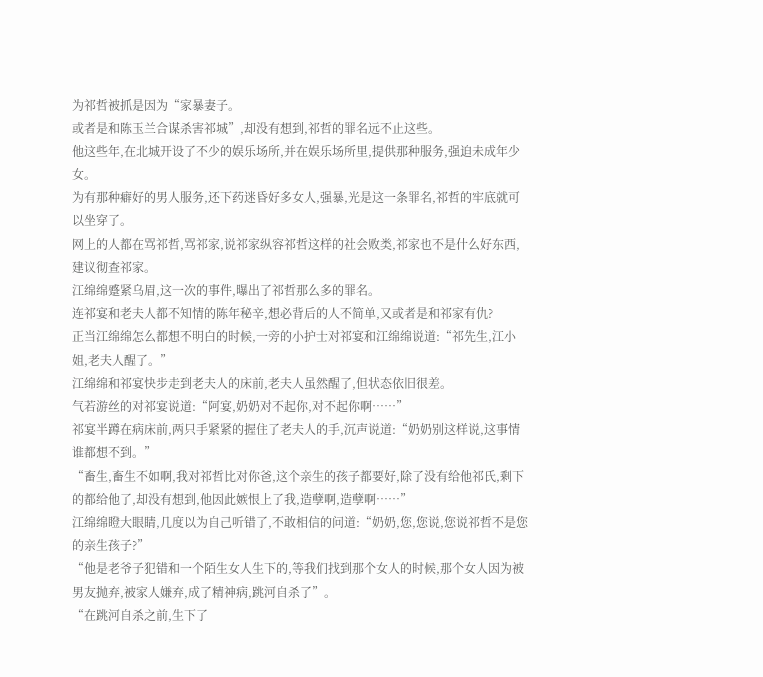为祁哲被抓是因为“家暴妻子。
或者是和陈玉兰合谋杀害祁城”,却没有想到,祁哲的罪名远不止这些。
他这些年,在北城开设了不少的娱乐场所,并在娱乐场所里,提供那种服务,强迫未成年少女。
为有那种癖好的男人服务,还下药迷昏好多女人,强暴,光是这一条罪名,祁哲的牢底就可以坐穿了。
网上的人都在骂祁哲,骂祁家,说祁家纵容祁哲这样的社会败类,祁家也不是什么好东西,建议彻查祁家。
江绵绵蹙紧乌眉,这一次的事件,曝出了祁哲那么多的罪名。
连祁宴和老夫人都不知情的陈年秘辛,想必背后的人不简单,又或者是和祁家有仇?
正当江绵绵怎么都想不明白的时候,一旁的小护士对祁宴和江绵绵说道:“祁先生,江小姐,老夫人醒了。”
江绵绵和祁宴快步走到老夫人的床前,老夫人虽然醒了,但状态依旧很差。
气若游丝的对祁宴说道:“阿宴,奶奶对不起你,对不起你啊……”
祁宴半蹲在病床前,两只手紧紧的握住了老夫人的手,沉声说道:“奶奶别这样说,这事情谁都想不到。”
“畜生,畜生不如啊,我对祁哲比对你爸,这个亲生的孩子都要好,除了没有给他祁氏,剩下的都给他了,却没有想到,他因此嫉恨上了我,造孽啊,造孽啊……”
江绵绵瞪大眼睛,几度以为自己听错了,不敢相信的问道:“奶奶,您,您说,您说祁哲不是您的亲生孩子?”
“他是老爷子犯错和一个陌生女人生下的,等我们找到那个女人的时候,那个女人因为被男友抛弃,被家人嫌弃,成了精神病,跳河自杀了”。
“在跳河自杀之前,生下了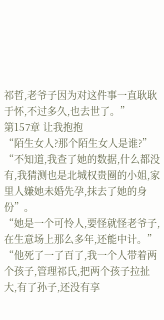祁哲,老爷子因为对这件事一直耿耿于怀,不过多久,也去世了。”
第157章 让我抱抱
“陌生女人?那个陌生女人是谁?”
“不知道,我查了她的数据,什么都没有,我猜测也是北城权贵圈的小姐,家里人嫌她未婚先孕,抹去了她的身份”。
“她是一个可怜人,要怪就怪老爷子,在生意场上那么多年,还能中计。”
“他死了一了百了,我一个人带着两个孩子,管理祁氏,把两个孩子拉扯大,有了孙子,还没有享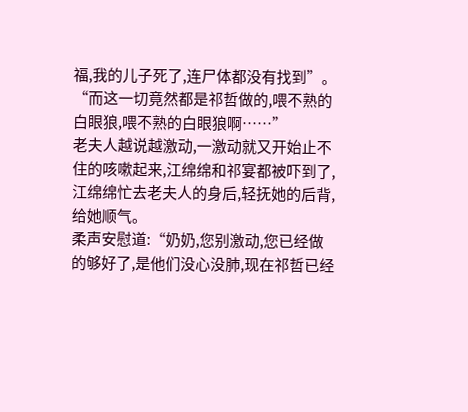福,我的儿子死了,连尸体都没有找到”。
“而这一切竟然都是祁哲做的,喂不熟的白眼狼,喂不熟的白眼狼啊……”
老夫人越说越激动,一激动就又开始止不住的咳嗽起来,江绵绵和祁宴都被吓到了,江绵绵忙去老夫人的身后,轻抚她的后背,给她顺气。
柔声安慰道:“奶奶,您别激动,您已经做的够好了,是他们没心没肺,现在祁哲已经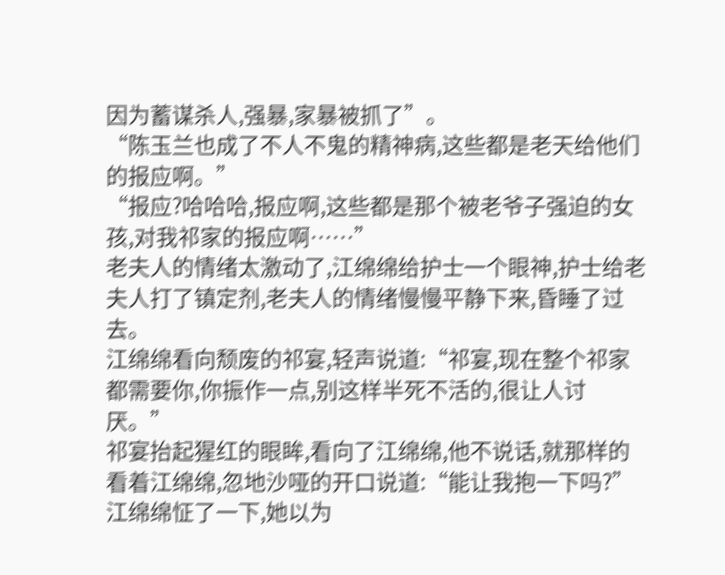因为蓄谋杀人,强暴,家暴被抓了”。
“陈玉兰也成了不人不鬼的精神病,这些都是老天给他们的报应啊。”
“报应?哈哈哈,报应啊,这些都是那个被老爷子强迫的女孩,对我祁家的报应啊……”
老夫人的情绪太激动了,江绵绵给护士一个眼神,护士给老夫人打了镇定剂,老夫人的情绪慢慢平静下来,昏睡了过去。
江绵绵看向颓废的祁宴,轻声说道:“祁宴,现在整个祁家都需要你,你振作一点,别这样半死不活的,很让人讨厌。”
祁宴抬起猩红的眼眸,看向了江绵绵,他不说话,就那样的看着江绵绵,忽地沙哑的开口说道:“能让我抱一下吗?”
江绵绵怔了一下,她以为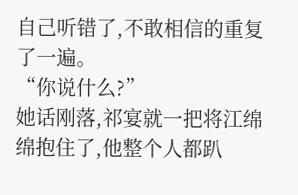自己听错了,不敢相信的重复了一遍。
“你说什么?”
她话刚落,祁宴就一把将江绵绵抱住了,他整个人都趴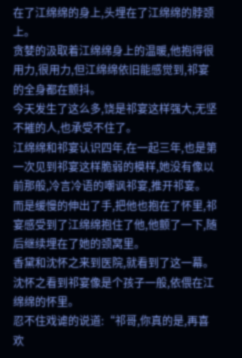在了江绵绵的身上,头埋在了江绵绵的脖颈上。
贪婪的汲取着江绵绵身上的温暖,他抱得很用力,很用力,但江绵绵依旧能感觉到,祁宴的全身都在颤抖。
今天发生了这么多,饶是祁宴这样强大,无坚不摧的人,也承受不住了。
江绵绵和祁宴认识四年,在一起三年,也是第一次见到祁宴这样脆弱的模样,她没有像以前那般,冷言冷语的嘲讽祁宴,推开祁宴。
而是缓慢的伸出了手,把他也抱在了怀里,祁宴感受到了江绵绵抱住了他,他颤了一下,随后继续埋在了她的颈窝里。
香黛和沈怀之来到医院,就看到了这一幕。
沈怀之看到祁宴像是个孩子一般,依偎在江绵绵的怀里。
忍不住戏谑的说道:“祁哥,你真的是,再喜欢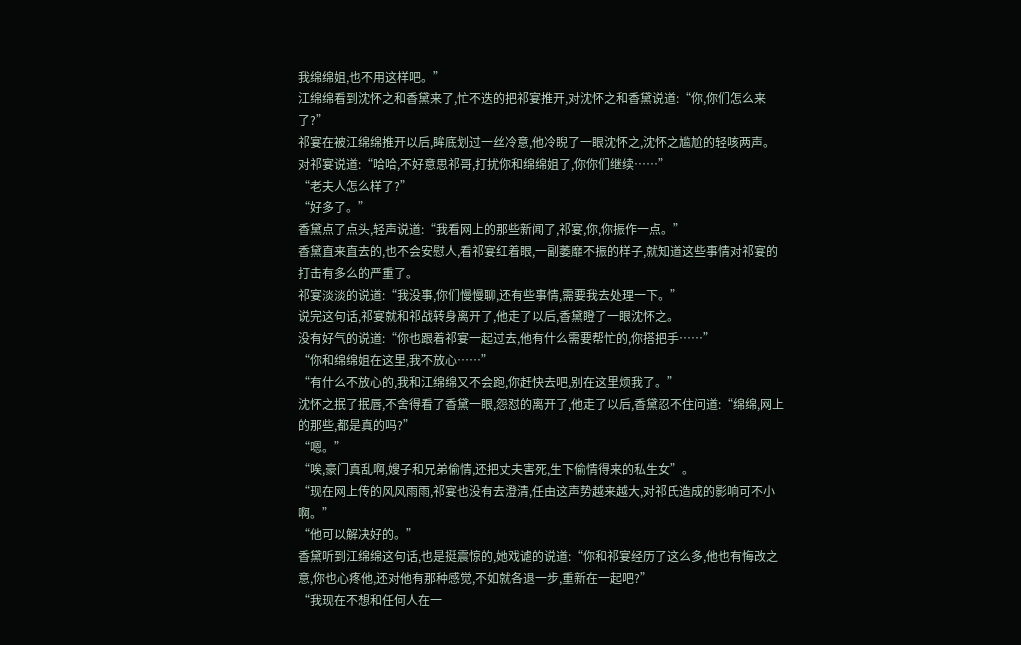我绵绵姐,也不用这样吧。”
江绵绵看到沈怀之和香黛来了,忙不迭的把祁宴推开,对沈怀之和香黛说道:“你,你们怎么来了?”
祁宴在被江绵绵推开以后,眸底划过一丝冷意,他冷睨了一眼沈怀之,沈怀之尴尬的轻咳两声。
对祁宴说道:“哈哈,不好意思祁哥,打扰你和绵绵姐了,你你们继续……”
“老夫人怎么样了?”
“好多了。”
香黛点了点头,轻声说道:“我看网上的那些新闻了,祁宴,你,你振作一点。”
香黛直来直去的,也不会安慰人,看祁宴红着眼,一副萎靡不振的样子,就知道这些事情对祁宴的打击有多么的严重了。
祁宴淡淡的说道:“我没事,你们慢慢聊,还有些事情,需要我去处理一下。”
说完这句话,祁宴就和祁战转身离开了,他走了以后,香黛瞪了一眼沈怀之。
没有好气的说道:“你也跟着祁宴一起过去,他有什么需要帮忙的,你搭把手……”
“你和绵绵姐在这里,我不放心……”
“有什么不放心的,我和江绵绵又不会跑,你赶快去吧,别在这里烦我了。”
沈怀之抿了抿唇,不舍得看了香黛一眼,怨怼的离开了,他走了以后,香黛忍不住问道:“绵绵,网上的那些,都是真的吗?”
“嗯。”
“唉,豪门真乱啊,嫂子和兄弟偷情,还把丈夫害死,生下偷情得来的私生女”。
“现在网上传的风风雨雨,祁宴也没有去澄清,任由这声势越来越大,对祁氏造成的影响可不小啊。”
“他可以解决好的。”
香黛听到江绵绵这句话,也是挺震惊的,她戏谑的说道:“你和祁宴经历了这么多,他也有悔改之意,你也心疼他,还对他有那种感觉,不如就各退一步,重新在一起吧?”
“我现在不想和任何人在一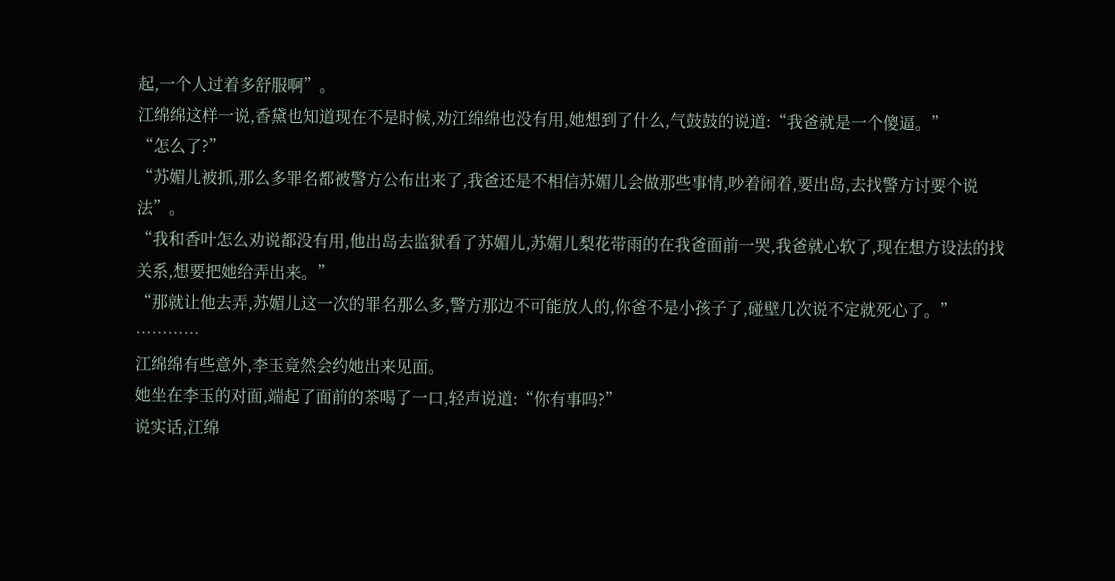起,一个人过着多舒服啊”。
江绵绵这样一说,香黛也知道现在不是时候,劝江绵绵也没有用,她想到了什么,气鼓鼓的说道:“我爸就是一个傻逼。”
“怎么了?”
“苏媚儿被抓,那么多罪名都被警方公布出来了,我爸还是不相信苏媚儿会做那些事情,吵着闹着,要出岛,去找警方讨要个说法”。
“我和香叶怎么劝说都没有用,他出岛去监狱看了苏媚儿,苏媚儿梨花带雨的在我爸面前一哭,我爸就心软了,现在想方设法的找关系,想要把她给弄出来。”
“那就让他去弄,苏媚儿这一次的罪名那么多,警方那边不可能放人的,你爸不是小孩子了,碰壁几次说不定就死心了。”
…………
江绵绵有些意外,李玉竟然会约她出来见面。
她坐在李玉的对面,端起了面前的茶喝了一口,轻声说道:“你有事吗?”
说实话,江绵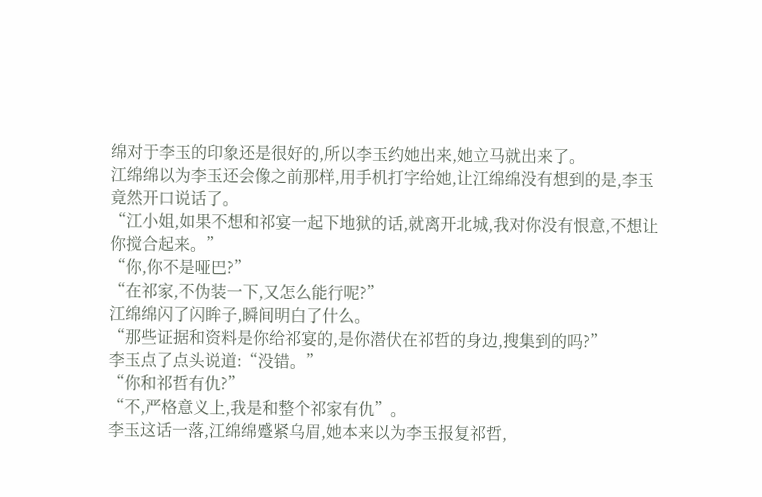绵对于李玉的印象还是很好的,所以李玉约她出来,她立马就出来了。
江绵绵以为李玉还会像之前那样,用手机打字给她,让江绵绵没有想到的是,李玉竟然开口说话了。
“江小姐,如果不想和祁宴一起下地狱的话,就离开北城,我对你没有恨意,不想让你搅合起来。”
“你,你不是哑巴?”
“在祁家,不伪装一下,又怎么能行呢?”
江绵绵闪了闪眸子,瞬间明白了什么。
“那些证据和资料是你给祁宴的,是你潜伏在祁哲的身边,搜集到的吗?”
李玉点了点头说道:“没错。”
“你和祁哲有仇?”
“不,严格意义上,我是和整个祁家有仇”。
李玉这话一落,江绵绵蹙紧乌眉,她本来以为李玉报复祁哲,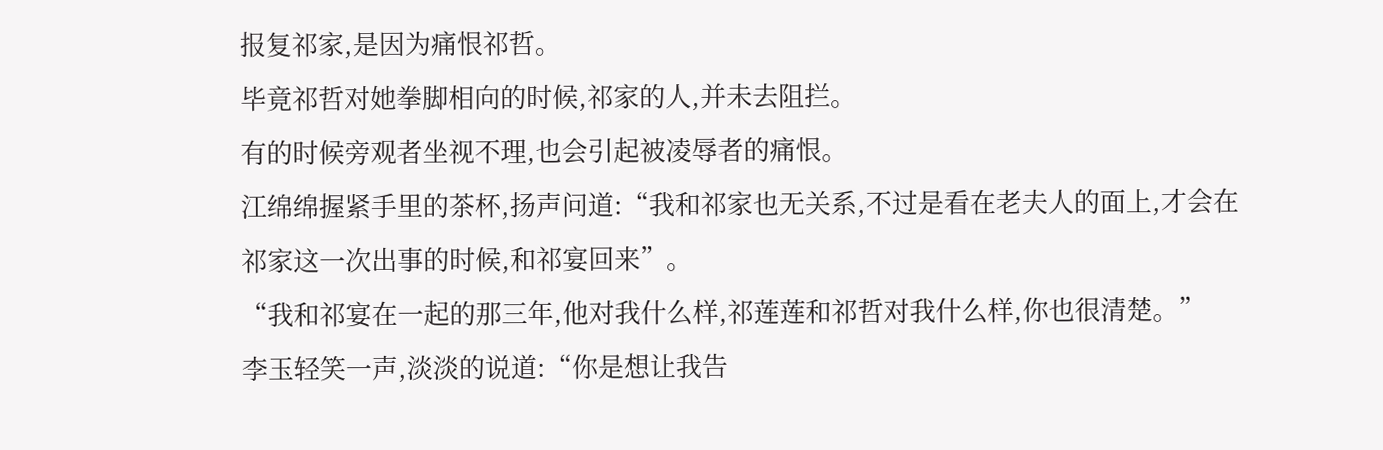报复祁家,是因为痛恨祁哲。
毕竟祁哲对她拳脚相向的时候,祁家的人,并未去阻拦。
有的时候旁观者坐视不理,也会引起被凌辱者的痛恨。
江绵绵握紧手里的茶杯,扬声问道:“我和祁家也无关系,不过是看在老夫人的面上,才会在祁家这一次出事的时候,和祁宴回来”。
“我和祁宴在一起的那三年,他对我什么样,祁莲莲和祁哲对我什么样,你也很清楚。”
李玉轻笑一声,淡淡的说道:“你是想让我告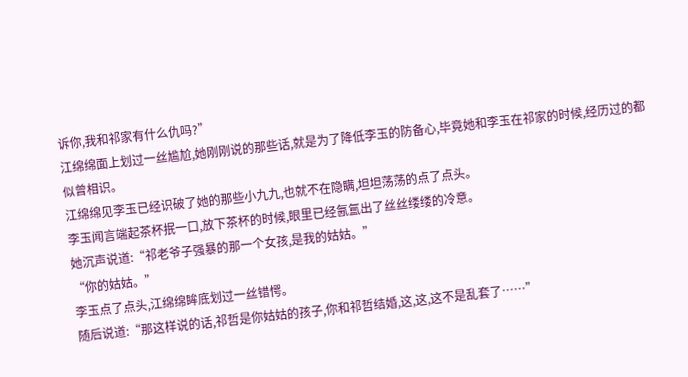诉你,我和祁家有什么仇吗?”
江绵绵面上划过一丝尴尬,她刚刚说的那些话,就是为了降低李玉的防备心,毕竟她和李玉在祁家的时候,经历过的都似曾相识。
江绵绵见李玉已经识破了她的那些小九九,也就不在隐瞒,坦坦荡荡的点了点头。
李玉闻言端起茶杯抿一口,放下茶杯的时候,眼里已经氤氲出了丝丝缕缕的冷意。
她沉声说道:“祁老爷子强暴的那一个女孩,是我的姑姑。”
“你的姑姑。”
李玉点了点头,江绵绵眸底划过一丝错愕。
随后说道:“那这样说的话,祁哲是你姑姑的孩子,你和祁哲结婚,这,这,这不是乱套了……”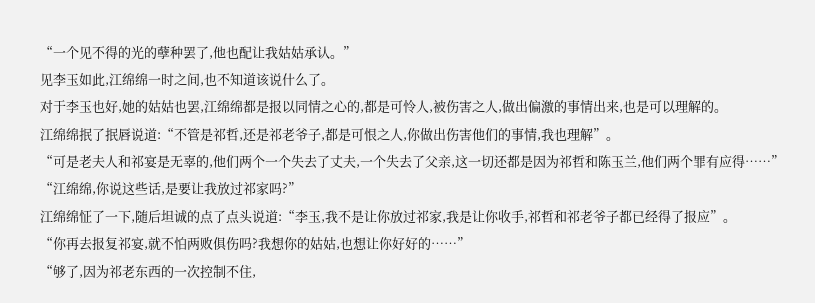“一个见不得的光的孽种罢了,他也配让我姑姑承认。”
见李玉如此,江绵绵一时之间,也不知道该说什么了。
对于李玉也好,她的姑姑也罢,江绵绵都是报以同情之心的,都是可怜人,被伤害之人,做出偏激的事情出来,也是可以理解的。
江绵绵抿了抿唇说道:“不管是祁哲,还是祁老爷子,都是可恨之人,你做出伤害他们的事情,我也理解”。
“可是老夫人和祁宴是无辜的,他们两个一个失去了丈夫,一个失去了父亲,这一切还都是因为祁哲和陈玉兰,他们两个罪有应得……”
“江绵绵,你说这些话,是要让我放过祁家吗?”
江绵绵怔了一下,随后坦诚的点了点头说道:“李玉,我不是让你放过祁家,我是让你收手,祁哲和祁老爷子都已经得了报应”。
“你再去报复祁宴,就不怕两败俱伤吗?我想你的姑姑,也想让你好好的……”
“够了,因为祁老东西的一次控制不住,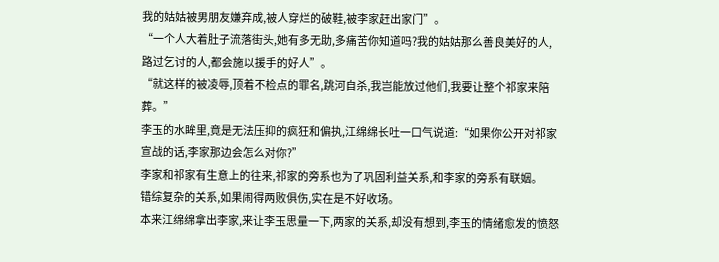我的姑姑被男朋友嫌弃成,被人穿烂的破鞋,被李家赶出家门”。
“一个人大着肚子流落街头,她有多无助,多痛苦你知道吗?我的姑姑那么善良美好的人,路过乞讨的人,都会施以援手的好人”。
“就这样的被凌辱,顶着不检点的罪名,跳河自杀,我岂能放过他们,我要让整个祁家来陪葬。”
李玉的水眸里,竟是无法压抑的疯狂和偏执,江绵绵长吐一口气说道:“如果你公开对祁家宣战的话,李家那边会怎么对你?”
李家和祁家有生意上的往来,祁家的旁系也为了巩固利益关系,和李家的旁系有联姻。
错综复杂的关系,如果闹得两败俱伤,实在是不好收场。
本来江绵绵拿出李家,来让李玉思量一下,两家的关系,却没有想到,李玉的情绪愈发的愤怒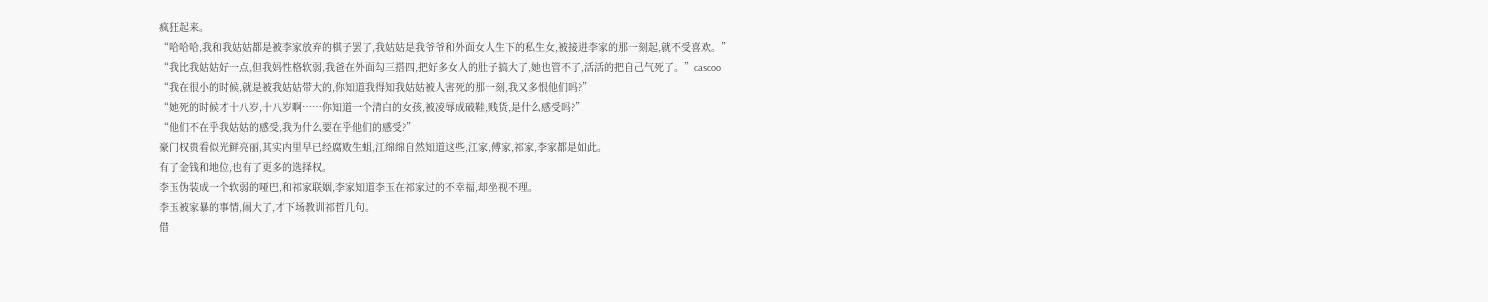疯狂起来。
“哈哈哈,我和我姑姑都是被李家放弃的棋子罢了,我姑姑是我爷爷和外面女人生下的私生女,被接进李家的那一刻起,就不受喜欢。”
“我比我姑姑好一点,但我妈性格软弱,我爸在外面勾三搭四,把好多女人的肚子搞大了,她也管不了,活活的把自己气死了。”cascoo
“我在很小的时候,就是被我姑姑带大的,你知道我得知我姑姑被人害死的那一刻,我又多恨他们吗?”
“她死的时候才十八岁,十八岁啊……你知道一个清白的女孩,被凌辱成破鞋,贱货,是什么感受吗?”
“他们不在乎我姑姑的感受,我为什么要在乎他们的感受?”
豪门权贵看似光鲜亮丽,其实内里早已经腐败生蛆,江绵绵自然知道这些,江家,傅家,祁家,李家都是如此。
有了金钱和地位,也有了更多的选择权。
李玉伪装成一个软弱的哑巴,和祁家联姻,李家知道李玉在祁家过的不幸福,却坐视不理。
李玉被家暴的事情,闹大了,才下场教训祁哲几句。
借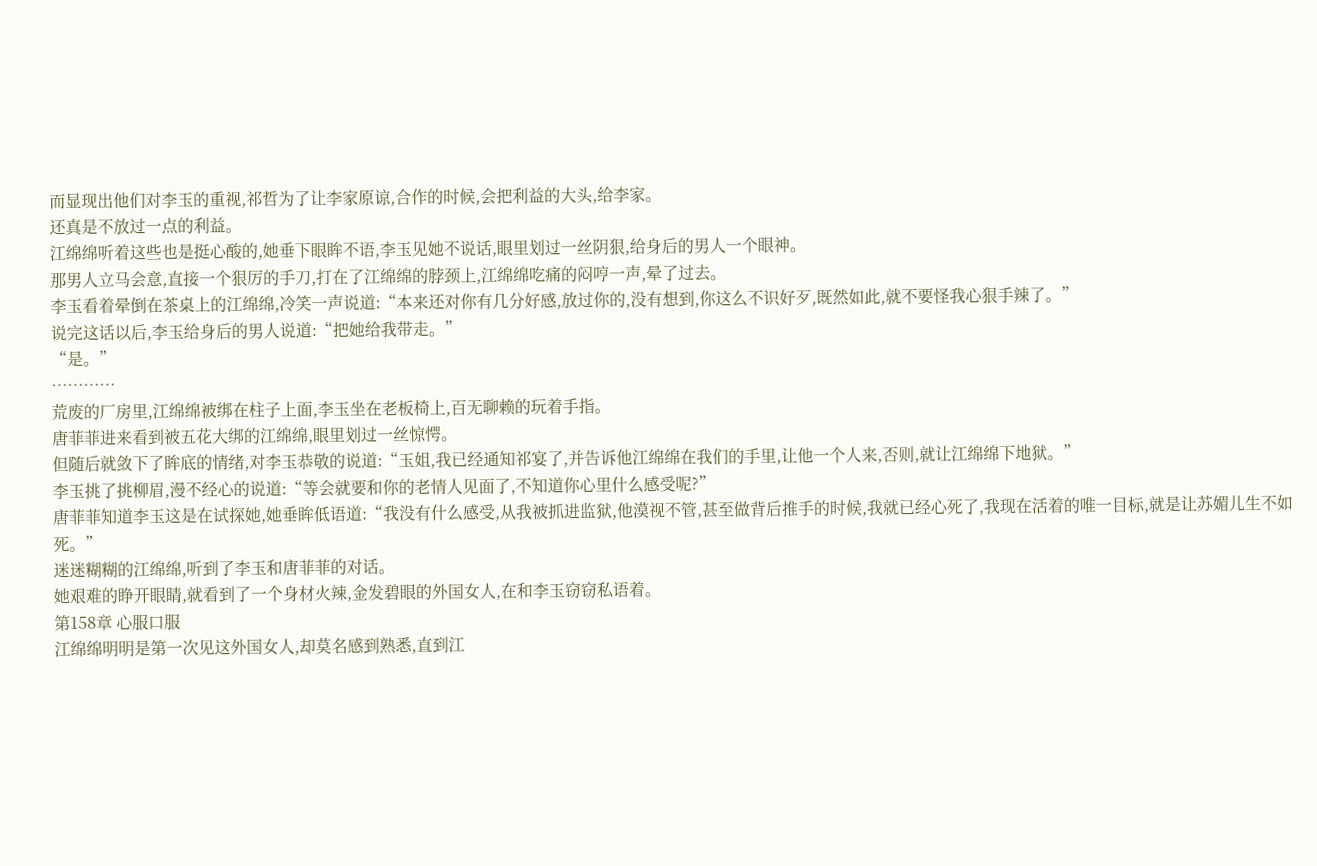而显现出他们对李玉的重视,祁哲为了让李家原谅,合作的时候,会把利益的大头,给李家。
还真是不放过一点的利益。
江绵绵听着这些也是挺心酸的,她垂下眼眸不语,李玉见她不说话,眼里划过一丝阴狠,给身后的男人一个眼神。
那男人立马会意,直接一个狠厉的手刀,打在了江绵绵的脖颈上,江绵绵吃痛的闷哼一声,晕了过去。
李玉看着晕倒在茶桌上的江绵绵,冷笑一声说道:“本来还对你有几分好感,放过你的,没有想到,你这么不识好歹,既然如此,就不要怪我心狠手辣了。”
说完这话以后,李玉给身后的男人说道:“把她给我带走。”
“是。”
…………
荒废的厂房里,江绵绵被绑在柱子上面,李玉坐在老板椅上,百无聊赖的玩着手指。
唐菲菲进来看到被五花大绑的江绵绵,眼里划过一丝惊愕。
但随后就敛下了眸底的情绪,对李玉恭敬的说道:“玉姐,我已经通知祁宴了,并告诉他江绵绵在我们的手里,让他一个人来,否则,就让江绵绵下地狱。”
李玉挑了挑柳眉,漫不经心的说道:“等会就要和你的老情人见面了,不知道你心里什么感受呢?”
唐菲菲知道李玉这是在试探她,她垂眸低语道:“我没有什么感受,从我被抓进监狱,他漠视不管,甚至做背后推手的时候,我就已经心死了,我现在活着的唯一目标,就是让苏媚儿生不如死。”
迷迷糊糊的江绵绵,听到了李玉和唐菲菲的对话。
她艰难的睁开眼睛,就看到了一个身材火辣,金发碧眼的外国女人,在和李玉窃窃私语着。
第158章 心服口服
江绵绵明明是第一次见这外国女人,却莫名感到熟悉,直到江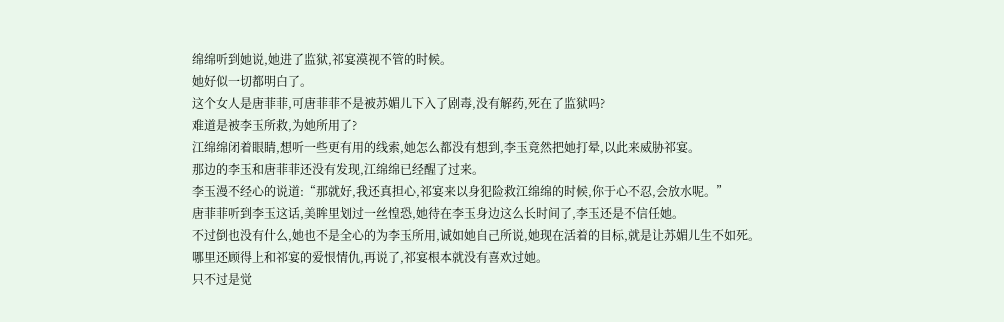绵绵听到她说,她进了监狱,祁宴漠视不管的时候。
她好似一切都明白了。
这个女人是唐菲菲,可唐菲菲不是被苏媚儿下入了剧毒,没有解药,死在了监狱吗?
难道是被李玉所救,为她所用了?
江绵绵闭着眼睛,想听一些更有用的线索,她怎么都没有想到,李玉竟然把她打晕,以此来威胁祁宴。
那边的李玉和唐菲菲还没有发现,江绵绵已经醒了过来。
李玉漫不经心的说道:“那就好,我还真担心,祁宴来以身犯险救江绵绵的时候,你于心不忍,会放水呢。”
唐菲菲听到李玉这话,美眸里划过一丝惶恐,她待在李玉身边这么长时间了,李玉还是不信任她。
不过倒也没有什么,她也不是全心的为李玉所用,诚如她自己所说,她现在活着的目标,就是让苏媚儿生不如死。
哪里还顾得上和祁宴的爱恨情仇,再说了,祁宴根本就没有喜欢过她。
只不过是觉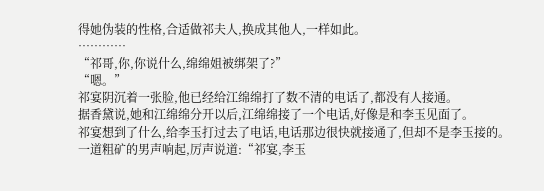得她伪装的性格,合适做祁夫人,换成其他人,一样如此。
…………
“祁哥,你,你说什么,绵绵姐被绑架了?”
“嗯。”
祁宴阴沉着一张脸,他已经给江绵绵打了数不清的电话了,都没有人接通。
据香黛说,她和江绵绵分开以后,江绵绵接了一个电话,好像是和李玉见面了。
祁宴想到了什么,给李玉打过去了电话,电话那边很快就接通了,但却不是李玉接的。
一道粗矿的男声响起,厉声说道:“祁宴,李玉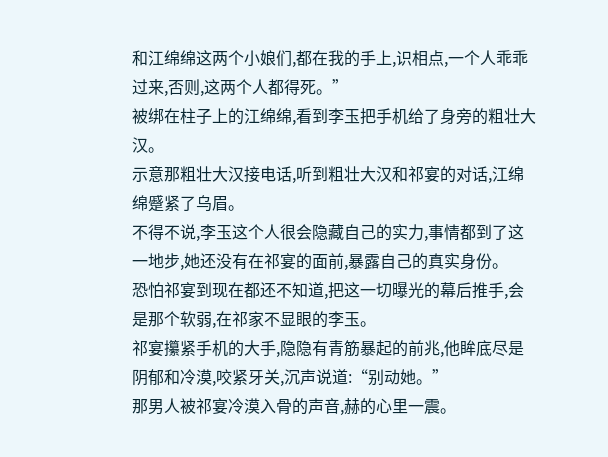和江绵绵这两个小娘们,都在我的手上,识相点,一个人乖乖过来,否则,这两个人都得死。”
被绑在柱子上的江绵绵,看到李玉把手机给了身旁的粗壮大汉。
示意那粗壮大汉接电话,听到粗壮大汉和祁宴的对话,江绵绵蹙紧了乌眉。
不得不说,李玉这个人很会隐藏自己的实力,事情都到了这一地步,她还没有在祁宴的面前,暴露自己的真实身份。
恐怕祁宴到现在都还不知道,把这一切曝光的幕后推手,会是那个软弱,在祁家不显眼的李玉。
祁宴攥紧手机的大手,隐隐有青筋暴起的前兆,他眸底尽是阴郁和冷漠,咬紧牙关,沉声说道:“别动她。”
那男人被祁宴冷漠入骨的声音,赫的心里一震。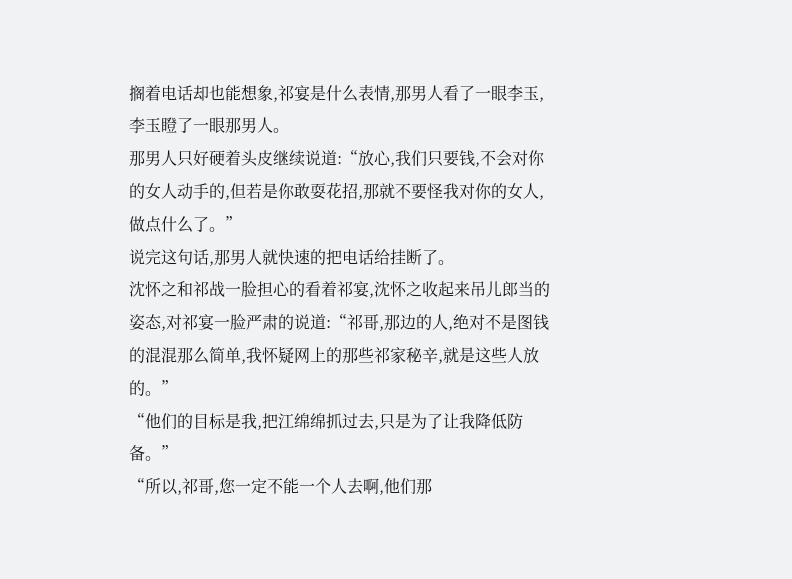搁着电话却也能想象,祁宴是什么表情,那男人看了一眼李玉,李玉瞪了一眼那男人。
那男人只好硬着头皮继续说道:“放心,我们只要钱,不会对你的女人动手的,但若是你敢耍花招,那就不要怪我对你的女人,做点什么了。”
说完这句话,那男人就快速的把电话给挂断了。
沈怀之和祁战一脸担心的看着祁宴,沈怀之收起来吊儿郎当的姿态,对祁宴一脸严肃的说道:“祁哥,那边的人,绝对不是图钱的混混那么简单,我怀疑网上的那些祁家秘辛,就是这些人放的。”
“他们的目标是我,把江绵绵抓过去,只是为了让我降低防备。”
“所以,祁哥,您一定不能一个人去啊,他们那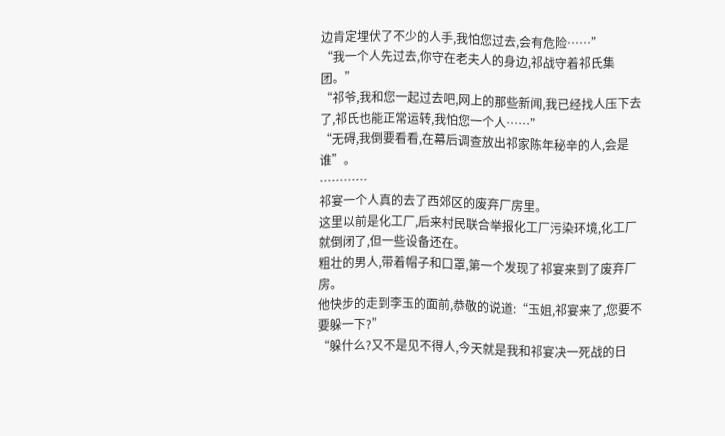边肯定埋伏了不少的人手,我怕您过去,会有危险……”
“我一个人先过去,你守在老夫人的身边,祁战守着祁氏集团。”
“祁爷,我和您一起过去吧,网上的那些新闻,我已经找人压下去了,祁氏也能正常运转,我怕您一个人……”
“无碍,我倒要看看,在幕后调查放出祁家陈年秘辛的人,会是谁”。
…………
祁宴一个人真的去了西郊区的废弃厂房里。
这里以前是化工厂,后来村民联合举报化工厂污染环境,化工厂就倒闭了,但一些设备还在。
粗壮的男人,带着帽子和口罩,第一个发现了祁宴来到了废弃厂房。
他快步的走到李玉的面前,恭敬的说道:“玉姐,祁宴来了,您要不要躲一下?”
“躲什么?又不是见不得人,今天就是我和祁宴决一死战的日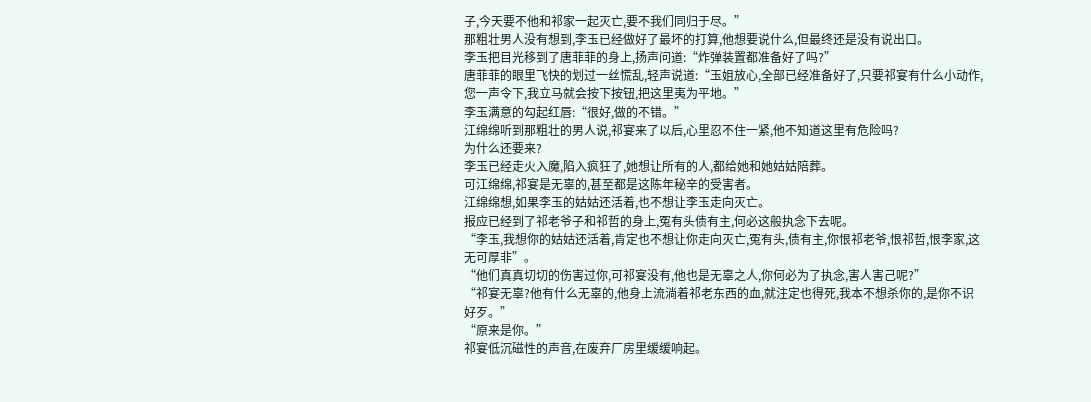子,今天要不他和祁家一起灭亡,要不我们同归于尽。”
那粗壮男人没有想到,李玉已经做好了最坏的打算,他想要说什么,但最终还是没有说出口。
李玉把目光移到了唐菲菲的身上,扬声问道:“炸弹装置都准备好了吗?”
唐菲菲的眼里飞快的划过一丝慌乱,轻声说道:“玉姐放心,全部已经准备好了,只要祁宴有什么小动作,您一声令下,我立马就会按下按钮,把这里夷为平地。”
李玉满意的勾起红唇:“很好,做的不错。”
江绵绵听到那粗壮的男人说,祁宴来了以后,心里忍不住一紧,他不知道这里有危险吗?
为什么还要来?
李玉已经走火入魔,陷入疯狂了,她想让所有的人,都给她和她姑姑陪葬。
可江绵绵,祁宴是无辜的,甚至都是这陈年秘辛的受害者。
江绵绵想,如果李玉的姑姑还活着,也不想让李玉走向灭亡。
报应已经到了祁老爷子和祁哲的身上,冤有头债有主,何必这般执念下去呢。
“李玉,我想你的姑姑还活着,肯定也不想让你走向灭亡,冤有头,债有主,你恨祁老爷,恨祁哲,恨李家,这无可厚非”。
“他们真真切切的伤害过你,可祁宴没有,他也是无辜之人,你何必为了执念,害人害己呢?”
“祁宴无辜?他有什么无辜的,他身上流淌着祁老东西的血,就注定也得死,我本不想杀你的,是你不识好歹。”
“原来是你。”
祁宴低沉磁性的声音,在废弃厂房里缓缓响起。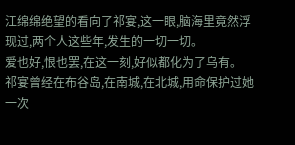江绵绵绝望的看向了祁宴,这一眼,脑海里竟然浮现过,两个人这些年,发生的一切一切。
爱也好,恨也罢,在这一刻,好似都化为了乌有。
祁宴曾经在布谷岛,在南城,在北城,用命保护过她一次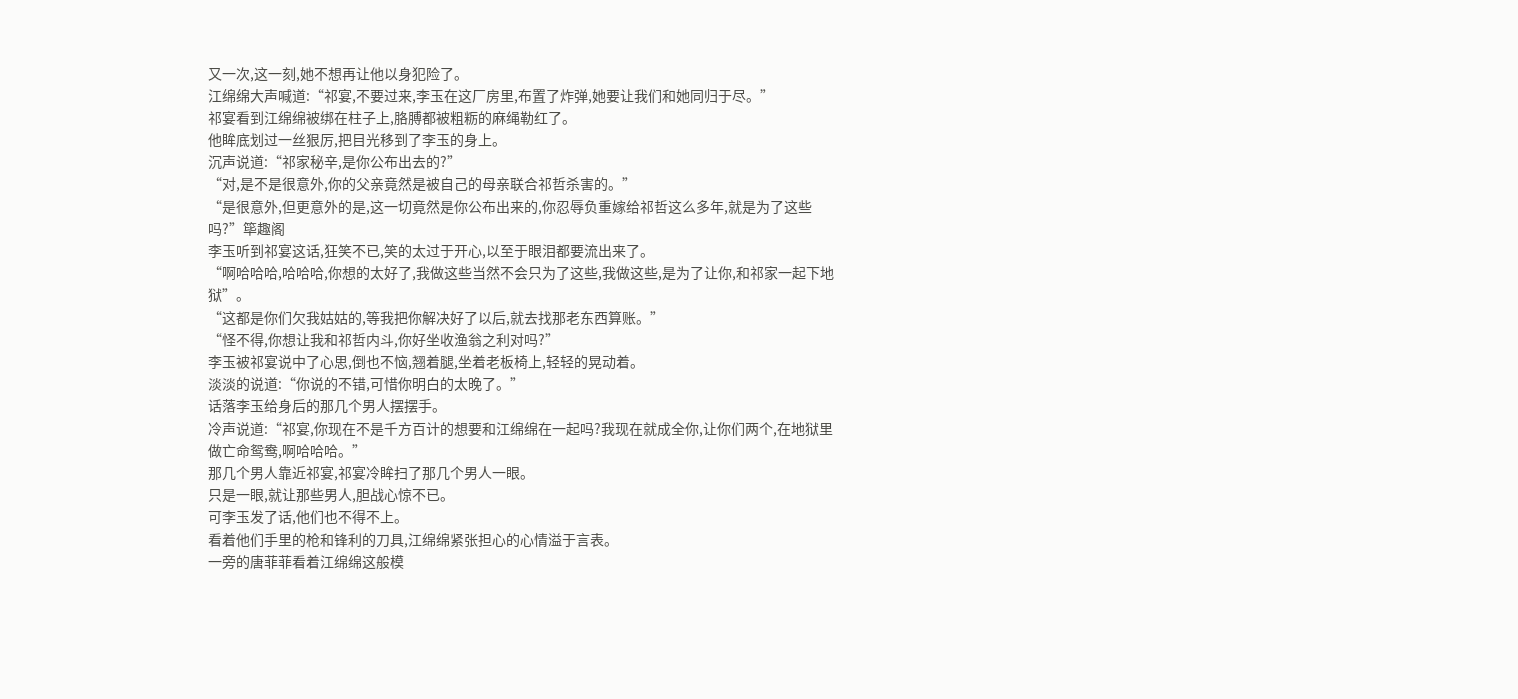又一次,这一刻,她不想再让他以身犯险了。
江绵绵大声喊道:“祁宴,不要过来,李玉在这厂房里,布置了炸弹,她要让我们和她同归于尽。”
祁宴看到江绵绵被绑在柱子上,胳膊都被粗粝的麻绳勒红了。
他眸底划过一丝狠厉,把目光移到了李玉的身上。
沉声说道:“祁家秘辛,是你公布出去的?”
“对,是不是很意外,你的父亲竟然是被自己的母亲联合祁哲杀害的。”
“是很意外,但更意外的是,这一切竟然是你公布出来的,你忍辱负重嫁给祁哲这么多年,就是为了这些吗?”筚趣阁
李玉听到祁宴这话,狂笑不已,笑的太过于开心,以至于眼泪都要流出来了。
“啊哈哈哈,哈哈哈,你想的太好了,我做这些当然不会只为了这些,我做这些,是为了让你,和祁家一起下地狱”。
“这都是你们欠我姑姑的,等我把你解决好了以后,就去找那老东西算账。”
“怪不得,你想让我和祁哲内斗,你好坐收渔翁之利对吗?”
李玉被祁宴说中了心思,倒也不恼,翘着腿,坐着老板椅上,轻轻的晃动着。
淡淡的说道:“你说的不错,可惜你明白的太晚了。”
话落李玉给身后的那几个男人摆摆手。
冷声说道:“祁宴,你现在不是千方百计的想要和江绵绵在一起吗?我现在就成全你,让你们两个,在地狱里做亡命鸳鸯,啊哈哈哈。”
那几个男人靠近祁宴,祁宴冷眸扫了那几个男人一眼。
只是一眼,就让那些男人,胆战心惊不已。
可李玉发了话,他们也不得不上。
看着他们手里的枪和锋利的刀具,江绵绵紧张担心的心情溢于言表。
一旁的唐菲菲看着江绵绵这般模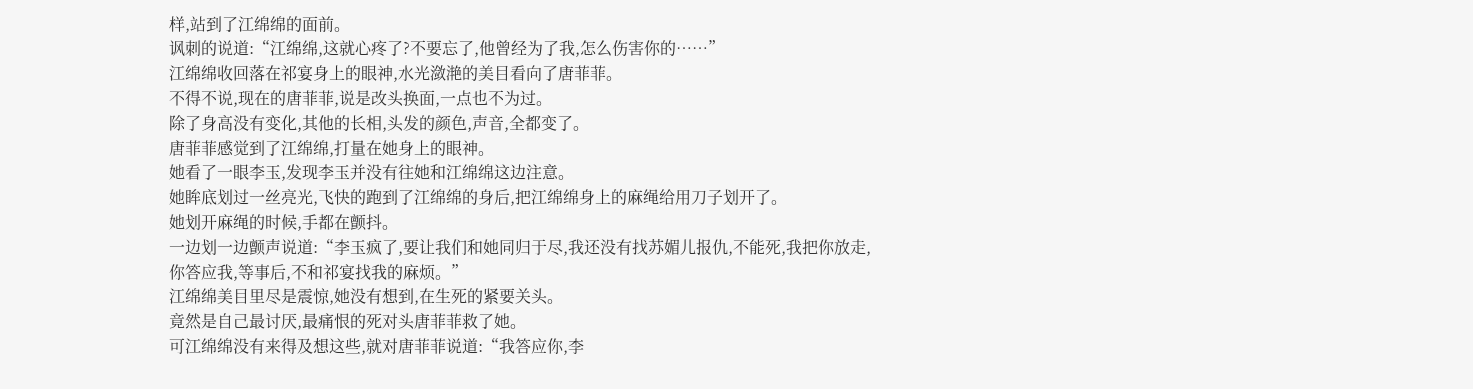样,站到了江绵绵的面前。
讽刺的说道:“江绵绵,这就心疼了?不要忘了,他曾经为了我,怎么伤害你的……”
江绵绵收回落在祁宴身上的眼神,水光潋滟的美目看向了唐菲菲。
不得不说,现在的唐菲菲,说是改头换面,一点也不为过。
除了身高没有变化,其他的长相,头发的颜色,声音,全都变了。
唐菲菲感觉到了江绵绵,打量在她身上的眼神。
她看了一眼李玉,发现李玉并没有往她和江绵绵这边注意。
她眸底划过一丝亮光,飞快的跑到了江绵绵的身后,把江绵绵身上的麻绳给用刀子划开了。
她划开麻绳的时候,手都在颤抖。
一边划一边颤声说道:“李玉疯了,要让我们和她同归于尽,我还没有找苏媚儿报仇,不能死,我把你放走,你答应我,等事后,不和祁宴找我的麻烦。”
江绵绵美目里尽是震惊,她没有想到,在生死的紧要关头。
竟然是自己最讨厌,最痛恨的死对头唐菲菲救了她。
可江绵绵没有来得及想这些,就对唐菲菲说道:“我答应你,李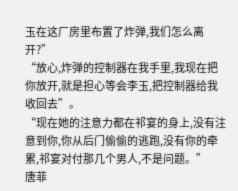玉在这厂房里布置了炸弹,我们怎么离开?”
“放心,炸弹的控制器在我手里,我现在把你放开,就是担心等会李玉,把控制器给我收回去”。
“现在她的注意力都在祁宴的身上,没有注意到你,你从后门偷偷的逃跑,没有你的牵累,祁宴对付那几个男人,不是问题。”
唐菲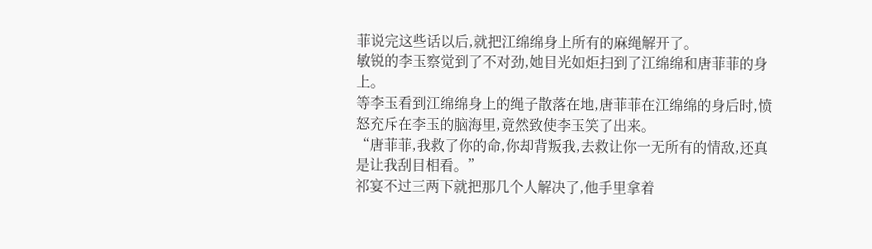菲说完这些话以后,就把江绵绵身上所有的麻绳解开了。
敏锐的李玉察觉到了不对劲,她目光如炬扫到了江绵绵和唐菲菲的身上。
等李玉看到江绵绵身上的绳子散落在地,唐菲菲在江绵绵的身后时,愤怒充斥在李玉的脑海里,竟然致使李玉笑了出来。
“唐菲菲,我救了你的命,你却背叛我,去救让你一无所有的情敌,还真是让我刮目相看。”
祁宴不过三两下就把那几个人解决了,他手里拿着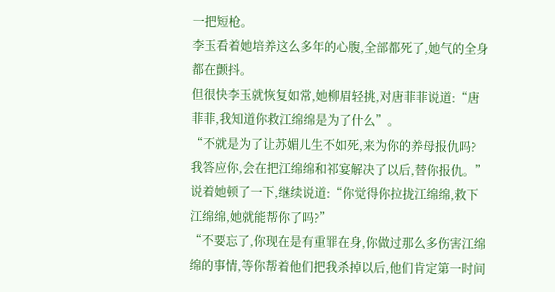一把短枪。
李玉看着她培养这么多年的心腹,全部都死了,她气的全身都在颤抖。
但很快李玉就恢复如常,她柳眉轻挑,对唐菲菲说道:“唐菲菲,我知道你救江绵绵是为了什么”。
“不就是为了让苏媚儿生不如死,来为你的养母报仇吗?我答应你,会在把江绵绵和祁宴解决了以后,替你报仇。”
说着她顿了一下,继续说道:“你觉得你拉拢江绵绵,救下江绵绵,她就能帮你了吗?”
“不要忘了,你现在是有重罪在身,你做过那么多伤害江绵绵的事情,等你帮着他们把我杀掉以后,他们肯定第一时间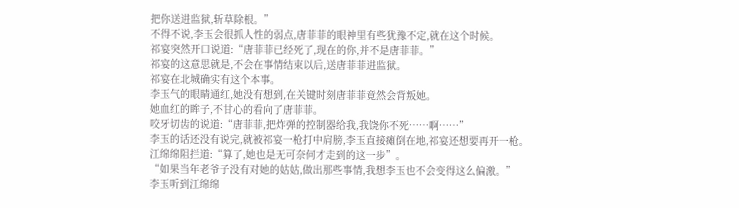把你送进监狱,斩草除根。”
不得不说,李玉会很抓人性的弱点,唐菲菲的眼神里有些犹豫不定,就在这个时候。
祁宴突然开口说道:“唐菲菲已经死了,现在的你,并不是唐菲菲。”
祁宴的这意思就是,不会在事情结束以后,送唐菲菲进监狱。
祁宴在北城确实有这个本事。
李玉气的眼睛通红,她没有想到,在关键时刻唐菲菲竟然会背叛她。
她血红的眸子,不甘心的看向了唐菲菲。
咬牙切齿的说道:“唐菲菲,把炸弹的控制器给我,我饶你不死……啊……”
李玉的话还没有说完,就被祁宴一枪打中肩膀,李玉直接瘫倒在地,祁宴还想要再开一枪。
江绵绵阻拦道:“算了,她也是无可奈何才走到的这一步”。
“如果当年老爷子没有对她的姑姑,做出那些事情,我想李玉也不会变得这么偏激。”
李玉听到江绵绵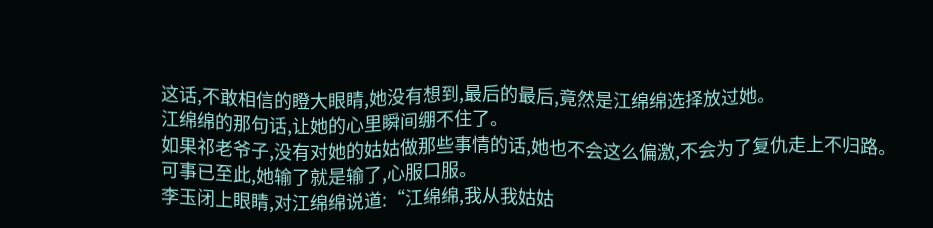这话,不敢相信的瞪大眼睛,她没有想到,最后的最后,竟然是江绵绵选择放过她。
江绵绵的那句话,让她的心里瞬间绷不住了。
如果祁老爷子,没有对她的姑姑做那些事情的话,她也不会这么偏激,不会为了复仇走上不归路。
可事已至此,她输了就是输了,心服口服。
李玉闭上眼睛,对江绵绵说道:“江绵绵,我从我姑姑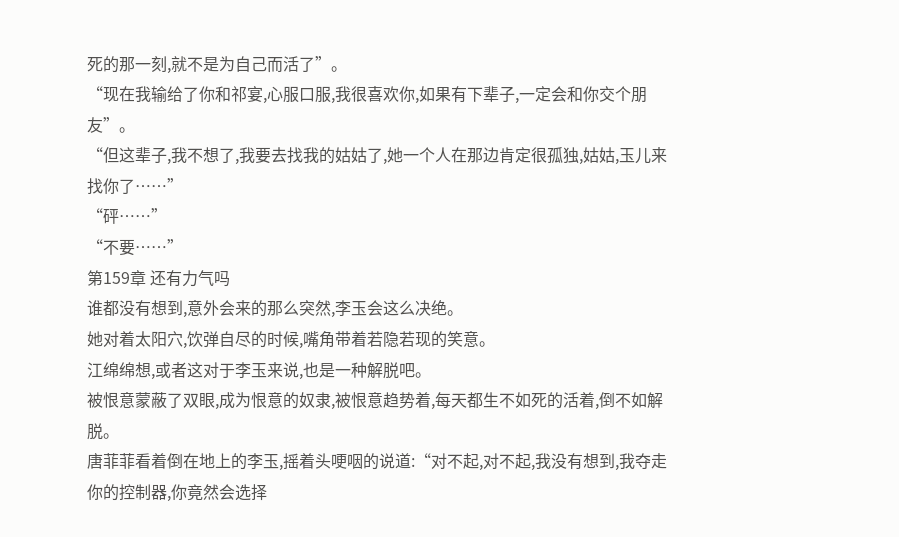死的那一刻,就不是为自己而活了”。
“现在我输给了你和祁宴,心服口服,我很喜欢你,如果有下辈子,一定会和你交个朋友”。
“但这辈子,我不想了,我要去找我的姑姑了,她一个人在那边肯定很孤独,姑姑,玉儿来找你了……”
“砰……”
“不要……”
第159章 还有力气吗
谁都没有想到,意外会来的那么突然,李玉会这么决绝。
她对着太阳穴,饮弹自尽的时候,嘴角带着若隐若现的笑意。
江绵绵想,或者这对于李玉来说,也是一种解脱吧。
被恨意蒙蔽了双眼,成为恨意的奴隶,被恨意趋势着,每天都生不如死的活着,倒不如解脱。
唐菲菲看着倒在地上的李玉,摇着头哽咽的说道:“对不起,对不起,我没有想到,我夺走你的控制器,你竟然会选择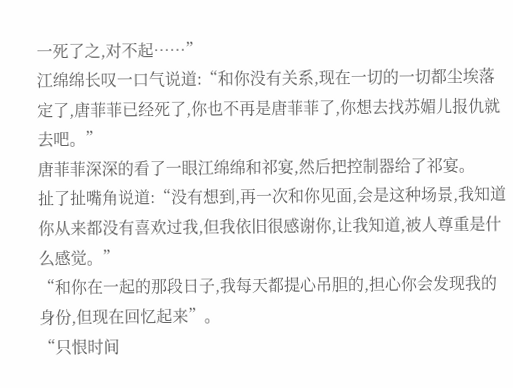一死了之,对不起……”
江绵绵长叹一口气说道:“和你没有关系,现在一切的一切都尘埃落定了,唐菲菲已经死了,你也不再是唐菲菲了,你想去找苏媚儿报仇就去吧。”
唐菲菲深深的看了一眼江绵绵和祁宴,然后把控制器给了祁宴。
扯了扯嘴角说道:“没有想到,再一次和你见面,会是这种场景,我知道你从来都没有喜欢过我,但我依旧很感谢你,让我知道,被人尊重是什么感觉。”
“和你在一起的那段日子,我每天都提心吊胆的,担心你会发现我的身份,但现在回忆起来”。
“只恨时间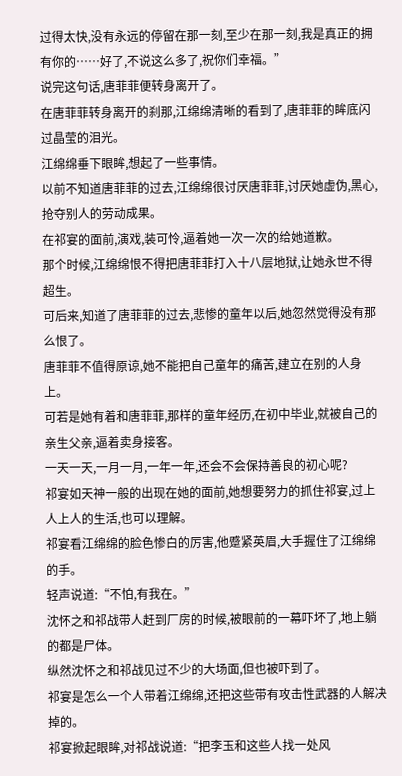过得太快,没有永远的停留在那一刻,至少在那一刻,我是真正的拥有你的……好了,不说这么多了,祝你们幸福。”
说完这句话,唐菲菲便转身离开了。
在唐菲菲转身离开的刹那,江绵绵清晰的看到了,唐菲菲的眸底闪过晶莹的泪光。
江绵绵垂下眼眸,想起了一些事情。
以前不知道唐菲菲的过去,江绵绵很讨厌唐菲菲,讨厌她虚伪,黑心,抢夺别人的劳动成果。
在祁宴的面前,演戏,装可怜,逼着她一次一次的给她道歉。
那个时候,江绵绵恨不得把唐菲菲打入十八层地狱,让她永世不得超生。
可后来,知道了唐菲菲的过去,悲惨的童年以后,她忽然觉得没有那么恨了。
唐菲菲不值得原谅,她不能把自己童年的痛苦,建立在别的人身上。
可若是她有着和唐菲菲,那样的童年经历,在初中毕业,就被自己的亲生父亲,逼着卖身接客。
一天一天,一月一月,一年一年,还会不会保持善良的初心呢?
祁宴如天神一般的出现在她的面前,她想要努力的抓住祁宴,过上人上人的生活,也可以理解。
祁宴看江绵绵的脸色惨白的厉害,他蹙紧英眉,大手握住了江绵绵的手。
轻声说道:“不怕,有我在。”
沈怀之和祁战带人赶到厂房的时候,被眼前的一幕吓坏了,地上躺的都是尸体。
纵然沈怀之和祁战见过不少的大场面,但也被吓到了。
祁宴是怎么一个人带着江绵绵,还把这些带有攻击性武器的人解决掉的。
祁宴掀起眼眸,对祁战说道:“把李玉和这些人找一处风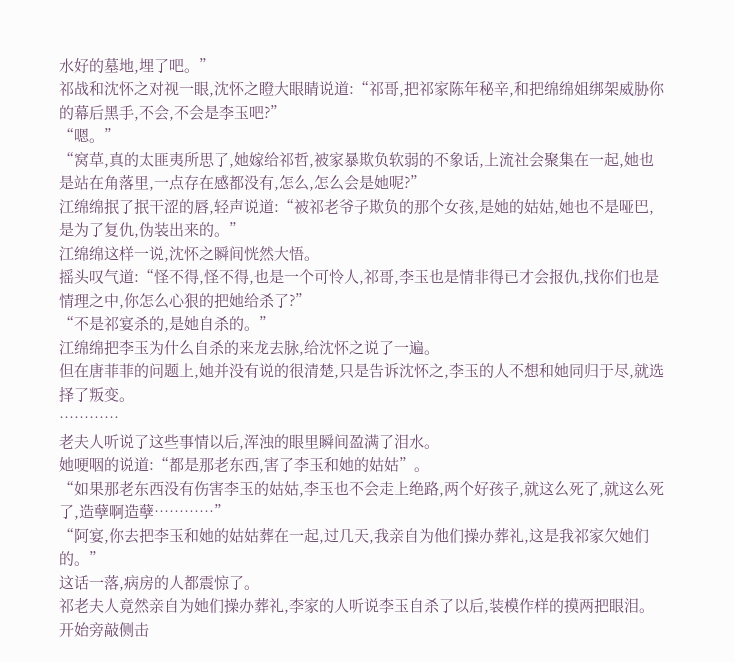水好的墓地,埋了吧。”
祁战和沈怀之对视一眼,沈怀之瞪大眼睛说道:“祁哥,把祁家陈年秘辛,和把绵绵姐绑架威胁你的幕后黑手,不会,不会是李玉吧?”
“嗯。”
“窝草,真的太匪夷所思了,她嫁给祁哲,被家暴欺负软弱的不象话,上流社会聚集在一起,她也是站在角落里,一点存在感都没有,怎么,怎么会是她呢?”
江绵绵抿了抿干涩的唇,轻声说道:“被祁老爷子欺负的那个女孩,是她的姑姑,她也不是哑巴,是为了复仇,伪装出来的。”
江绵绵这样一说,沈怀之瞬间恍然大悟。
摇头叹气道:“怪不得,怪不得,也是一个可怜人,祁哥,李玉也是情非得已才会报仇,找你们也是情理之中,你怎么心狠的把她给杀了?”
“不是祁宴杀的,是她自杀的。”
江绵绵把李玉为什么自杀的来龙去脉,给沈怀之说了一遍。
但在唐菲菲的问题上,她并没有说的很清楚,只是告诉沈怀之,李玉的人不想和她同归于尽,就选择了叛变。
…………
老夫人听说了这些事情以后,浑浊的眼里瞬间盈满了泪水。
她哽咽的说道:“都是那老东西,害了李玉和她的姑姑”。
“如果那老东西没有伤害李玉的姑姑,李玉也不会走上绝路,两个好孩子,就这么死了,就这么死了,造孽啊造孽…………”
“阿宴,你去把李玉和她的姑姑葬在一起,过几天,我亲自为他们操办葬礼,这是我祁家欠她们的。”
这话一落,病房的人都震惊了。
祁老夫人竟然亲自为她们操办葬礼,李家的人听说李玉自杀了以后,装模作样的摸两把眼泪。
开始旁敲侧击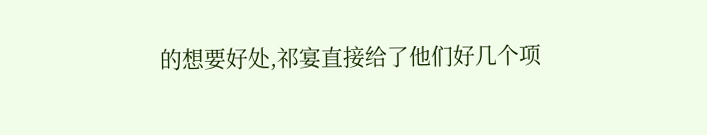的想要好处,祁宴直接给了他们好几个项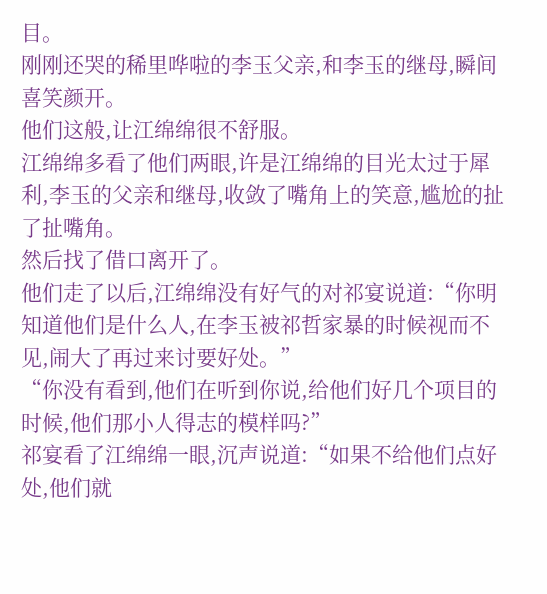目。
刚刚还哭的稀里哗啦的李玉父亲,和李玉的继母,瞬间喜笑颜开。
他们这般,让江绵绵很不舒服。
江绵绵多看了他们两眼,许是江绵绵的目光太过于犀利,李玉的父亲和继母,收敛了嘴角上的笑意,尴尬的扯了扯嘴角。
然后找了借口离开了。
他们走了以后,江绵绵没有好气的对祁宴说道:“你明知道他们是什么人,在李玉被祁哲家暴的时候视而不见,闹大了再过来讨要好处。”
“你没有看到,他们在听到你说,给他们好几个项目的时候,他们那小人得志的模样吗?”
祁宴看了江绵绵一眼,沉声说道:“如果不给他们点好处,他们就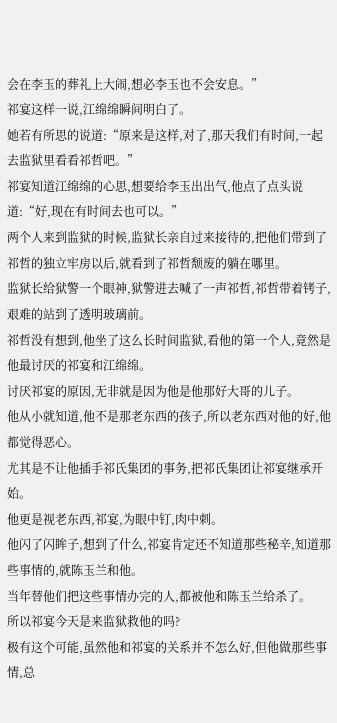会在李玉的葬礼上大闹,想必李玉也不会安息。”
祁宴这样一说,江绵绵瞬间明白了。
她若有所思的说道:“原来是这样,对了,那天我们有时间,一起去监狱里看看祁哲吧。”
祁宴知道江绵绵的心思,想要给李玉出出气,他点了点头说道:“好,现在有时间去也可以。”
两个人来到监狱的时候,监狱长亲自过来接待的,把他们带到了祁哲的独立牢房以后,就看到了祁哲颓废的躺在哪里。
监狱长给狱警一个眼神,狱警进去喊了一声祁哲,祁哲带着铐子,艰难的站到了透明玻璃前。
祁哲没有想到,他坐了这么长时间监狱,看他的第一个人,竟然是他最讨厌的祁宴和江绵绵。
讨厌祁宴的原因,无非就是因为他是他那好大哥的儿子。
他从小就知道,他不是那老东西的孩子,所以老东西对他的好,他都觉得恶心。
尤其是不让他插手祁氏集团的事务,把祁氏集团让祁宴继承开始。
他更是视老东西,祁宴,为眼中钉,肉中刺。
他闪了闪眸子,想到了什么,祁宴肯定还不知道那些秘辛,知道那些事情的,就陈玉兰和他。
当年替他们把这些事情办完的人,都被他和陈玉兰给杀了。
所以祁宴今天是来监狱救他的吗?
极有这个可能,虽然他和祁宴的关系并不怎么好,但他做那些事情,总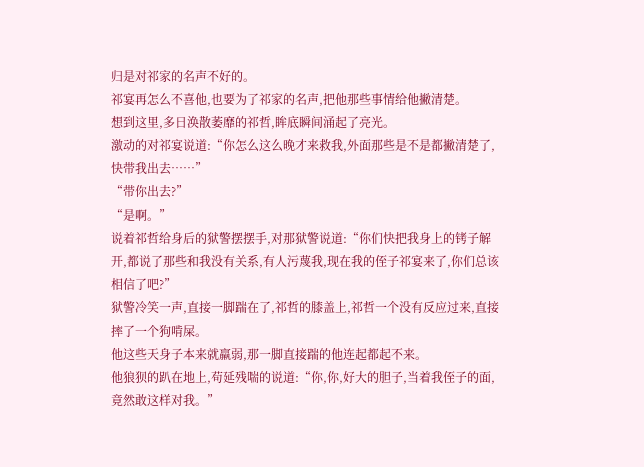归是对祁家的名声不好的。
祁宴再怎么不喜他,也要为了祁家的名声,把他那些事情给他撇清楚。
想到这里,多日涣散萎靡的祁哲,眸底瞬间涌起了亮光。
激动的对祁宴说道:“你怎么这么晚才来救我,外面那些是不是都撇清楚了,快带我出去……”
“带你出去?”
“是啊。”
说着祁哲给身后的狱警摆摆手,对那狱警说道:“你们快把我身上的铐子解开,都说了那些和我没有关系,有人污蔑我,现在我的侄子祁宴来了,你们总该相信了吧?”
狱警冷笑一声,直接一脚踹在了,祁哲的膝盖上,祁哲一个没有反应过来,直接摔了一个狗啃屎。
他这些天身子本来就羸弱,那一脚直接踹的他连起都起不来。
他狼狈的趴在地上,苟延残喘的说道:“你,你,好大的胆子,当着我侄子的面,竟然敢这样对我。”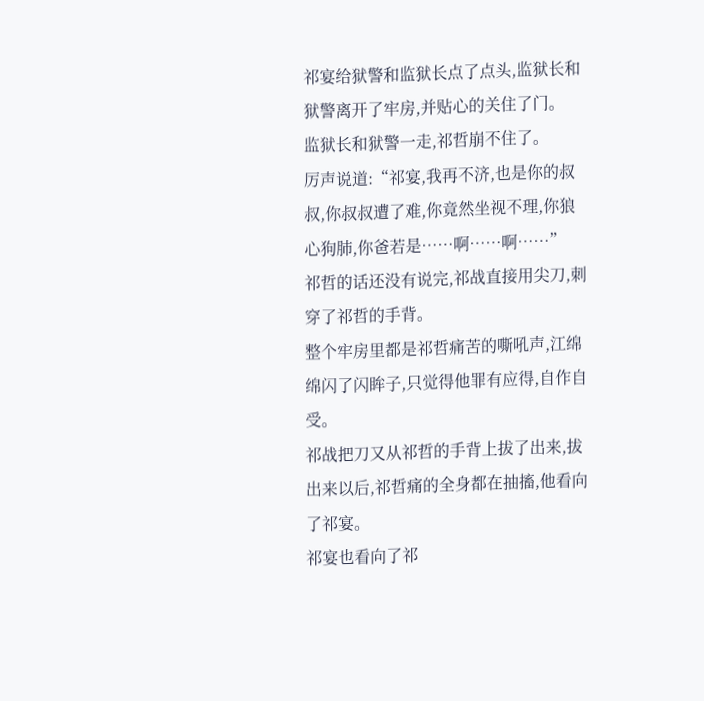祁宴给狱警和监狱长点了点头,监狱长和狱警离开了牢房,并贴心的关住了门。
监狱长和狱警一走,祁哲崩不住了。
厉声说道:“祁宴,我再不济,也是你的叔叔,你叔叔遭了难,你竟然坐视不理,你狼心狗肺,你爸若是……啊……啊……”
祁哲的话还没有说完,祁战直接用尖刀,刺穿了祁哲的手背。
整个牢房里都是祁哲痛苦的嘶吼声,江绵绵闪了闪眸子,只觉得他罪有应得,自作自受。
祁战把刀又从祁哲的手背上拔了出来,拔出来以后,祁哲痛的全身都在抽搐,他看向了祁宴。
祁宴也看向了祁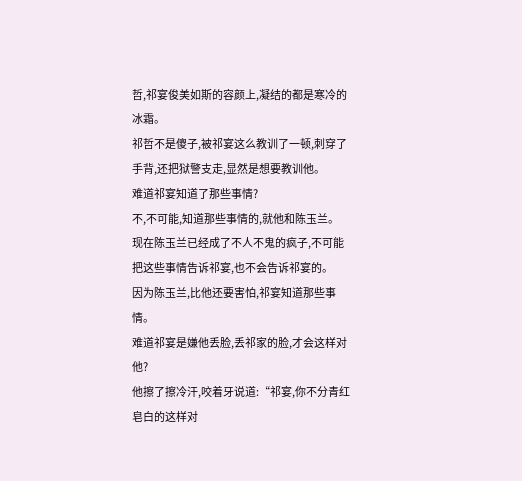哲,祁宴俊美如斯的容颜上,凝结的都是寒冷的冰霜。
祁哲不是傻子,被祁宴这么教训了一顿,刺穿了手背,还把狱警支走,显然是想要教训他。
难道祁宴知道了那些事情?
不,不可能,知道那些事情的,就他和陈玉兰。
现在陈玉兰已经成了不人不鬼的疯子,不可能把这些事情告诉祁宴,也不会告诉祁宴的。
因为陈玉兰,比他还要害怕,祁宴知道那些事情。
难道祁宴是嫌他丢脸,丢祁家的脸,才会这样对他?
他擦了擦冷汗,咬着牙说道:“祁宴,你不分青红皂白的这样对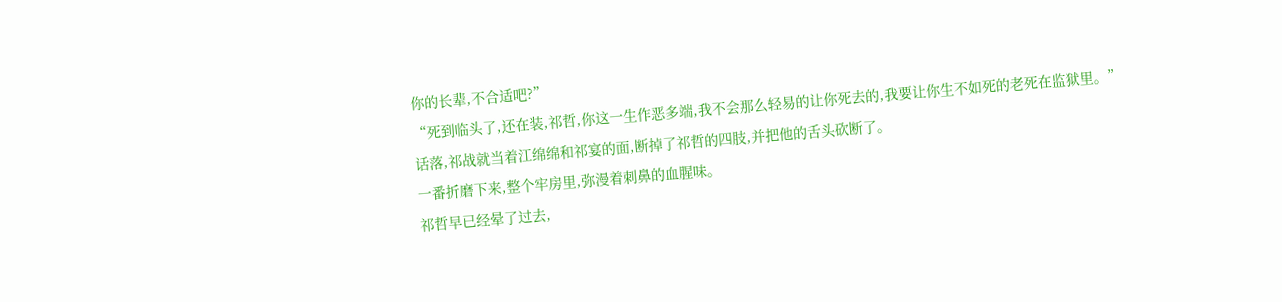你的长辈,不合适吧?”
“死到临头了,还在装,祁哲,你这一生作恶多端,我不会那么轻易的让你死去的,我要让你生不如死的老死在监狱里。”
话落,祁战就当着江绵绵和祁宴的面,断掉了祁哲的四肢,并把他的舌头砍断了。
一番折磨下来,整个牢房里,弥漫着刺鼻的血腥味。
祁哲早已经晕了过去,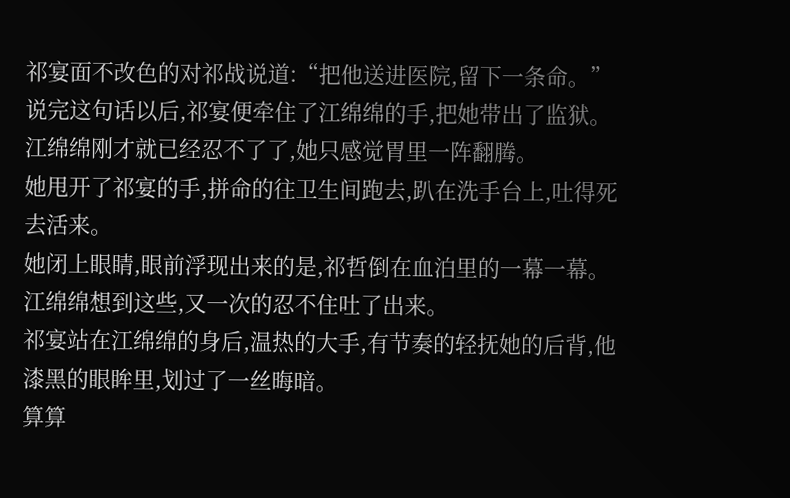祁宴面不改色的对祁战说道:“把他送进医院,留下一条命。”
说完这句话以后,祁宴便牵住了江绵绵的手,把她带出了监狱。
江绵绵刚才就已经忍不了了,她只感觉胃里一阵翻腾。
她甩开了祁宴的手,拼命的往卫生间跑去,趴在洗手台上,吐得死去活来。
她闭上眼睛,眼前浮现出来的是,祁哲倒在血泊里的一幕一幕。
江绵绵想到这些,又一次的忍不住吐了出来。
祁宴站在江绵绵的身后,温热的大手,有节奏的轻抚她的后背,他漆黑的眼眸里,划过了一丝晦暗。
算算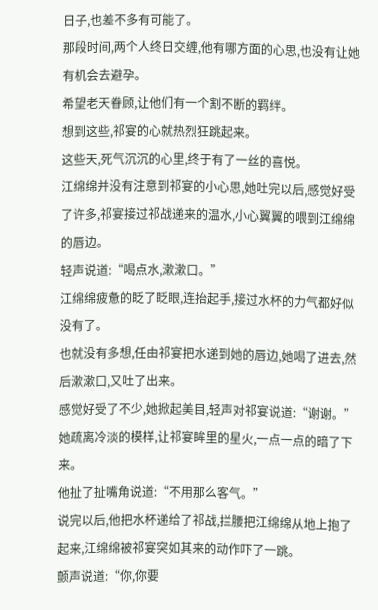日子,也差不多有可能了。
那段时间,两个人终日交缠,他有哪方面的心思,也没有让她有机会去避孕。
希望老天眷顾,让他们有一个割不断的羁绊。
想到这些,祁宴的心就热烈狂跳起来。
这些天,死气沉沉的心里,终于有了一丝的喜悦。
江绵绵并没有注意到祁宴的小心思,她吐完以后,感觉好受了许多,祁宴接过祁战递来的温水,小心翼翼的喂到江绵绵的唇边。
轻声说道:“喝点水,漱漱口。”
江绵绵疲惫的眨了眨眼,连抬起手,接过水杯的力气都好似没有了。
也就没有多想,任由祁宴把水递到她的唇边,她喝了进去,然后漱漱口,又吐了出来。
感觉好受了不少,她掀起美目,轻声对祁宴说道:“谢谢。”
她疏离冷淡的模样,让祁宴眸里的星火,一点一点的暗了下来。
他扯了扯嘴角说道:“不用那么客气。”
说完以后,他把水杯递给了祁战,拦腰把江绵绵从地上抱了起来,江绵绵被祁宴突如其来的动作吓了一跳。
颤声说道:“你,你要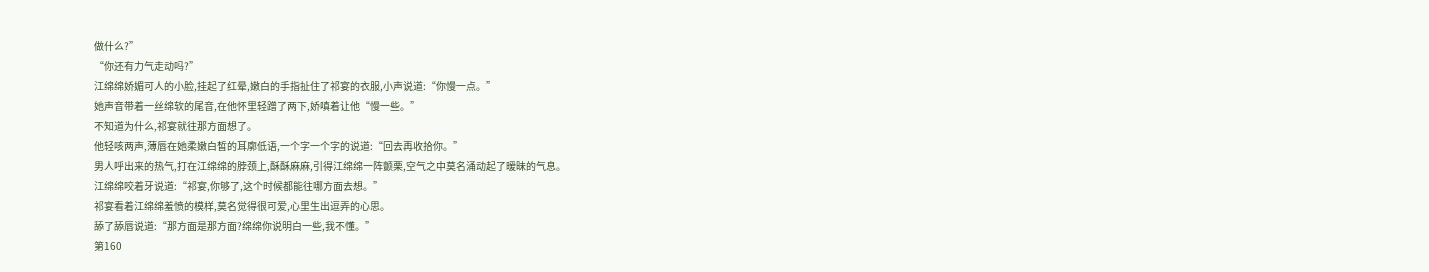做什么?”
“你还有力气走动吗?”
江绵绵娇媚可人的小脸,挂起了红晕,嫩白的手指扯住了祁宴的衣服,小声说道:“你慢一点。”
她声音带着一丝绵软的尾音,在他怀里轻蹭了两下,娇嗔着让他“慢一些。”
不知道为什么,祁宴就往那方面想了。
他轻咳两声,薄唇在她柔嫩白皙的耳廓低语,一个字一个字的说道:“回去再收拾你。”
男人呼出来的热气,打在江绵绵的脖颈上,酥酥麻麻,引得江绵绵一阵颤栗,空气之中莫名涌动起了暧昧的气息。
江绵绵咬着牙说道:“祁宴,你够了,这个时候都能往哪方面去想。”
祁宴看着江绵绵羞愤的模样,莫名觉得很可爱,心里生出逗弄的心思。
舔了舔唇说道:“那方面是那方面?绵绵你说明白一些,我不懂。”
第160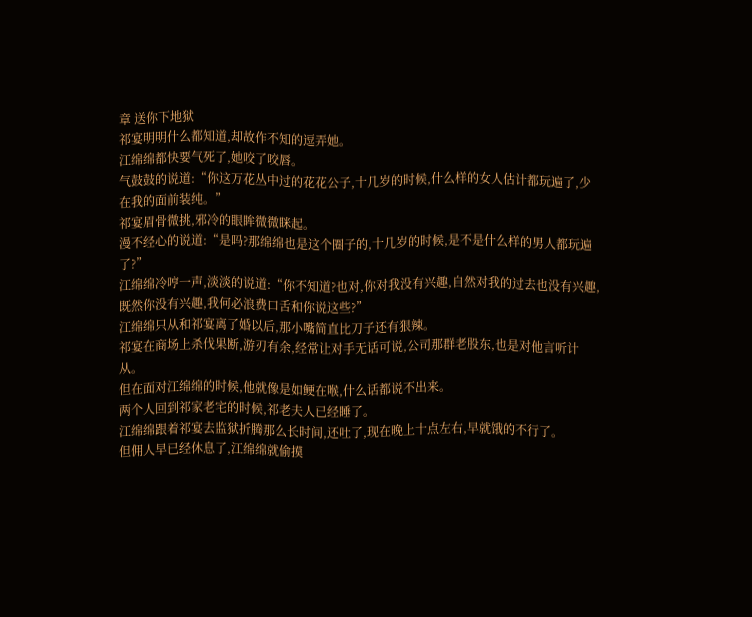章 送你下地狱
祁宴明明什么都知道,却故作不知的逗弄她。
江绵绵都快要气死了,她咬了咬唇。
气鼓鼓的说道:“你这万花丛中过的花花公子,十几岁的时候,什么样的女人估计都玩遍了,少在我的面前装纯。”
祁宴眉骨微挑,邪冷的眼眸微微眯起。
漫不经心的说道:“是吗?那绵绵也是这个圈子的,十几岁的时候,是不是什么样的男人都玩遍了?”
江绵绵冷哼一声,淡淡的说道:“你不知道?也对,你对我没有兴趣,自然对我的过去也没有兴趣,既然你没有兴趣,我何必浪费口舌和你说这些?”
江绵绵只从和祁宴离了婚以后,那小嘴简直比刀子还有狠辣。
祁宴在商场上杀伐果断,游刃有余,经常让对手无话可说,公司那群老股东,也是对他言听计从。
但在面对江绵绵的时候,他就像是如鲠在喉,什么话都说不出来。
两个人回到祁家老宅的时候,祁老夫人已经睡了。
江绵绵跟着祁宴去监狱折腾那么长时间,还吐了,现在晚上十点左右,早就饿的不行了。
但佣人早已经休息了,江绵绵就偷摸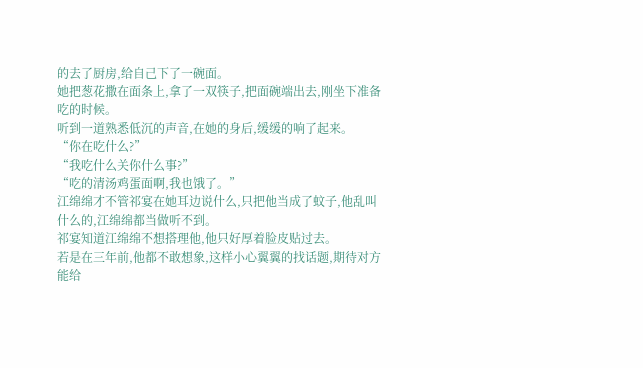的去了厨房,给自己下了一碗面。
她把葱花撒在面条上,拿了一双筷子,把面碗端出去,刚坐下准备吃的时候。
听到一道熟悉低沉的声音,在她的身后,缓缓的响了起来。
“你在吃什么?”
“我吃什么关你什么事?”
“吃的清汤鸡蛋面啊,我也饿了。”
江绵绵才不管祁宴在她耳边说什么,只把他当成了蚊子,他乱叫什么的,江绵绵都当做听不到。
祁宴知道江绵绵不想搭理他,他只好厚着脸皮贴过去。
若是在三年前,他都不敢想象,这样小心翼翼的找话题,期待对方能给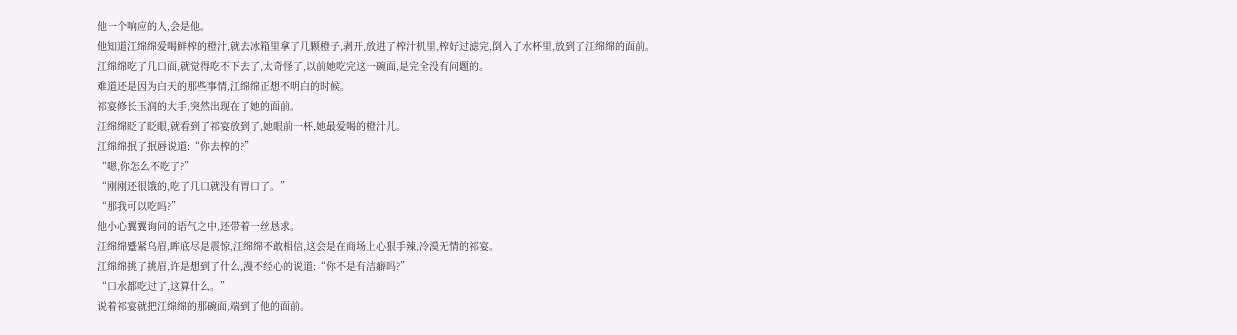他一个响应的人,会是他。
他知道江绵绵爱喝鲜榨的橙汁,就去冰箱里拿了几颗橙子,剥开,放进了榨汁机里,榨好过滤完,倒入了水杯里,放到了江绵绵的面前。
江绵绵吃了几口面,就觉得吃不下去了,太奇怪了,以前她吃完这一碗面,是完全没有问题的。
难道还是因为白天的那些事情,江绵绵正想不明白的时候。
祁宴修长玉润的大手,突然出现在了她的面前。
江绵绵眨了眨眼,就看到了祁宴放到了,她眼前一杯,她最爱喝的橙汁儿。
江绵绵抿了抿唇说道:“你去榨的?”
“嗯,你怎么不吃了?”
“刚刚还很饿的,吃了几口就没有胃口了。”
“那我可以吃吗?”
他小心翼翼询问的语气之中,还带着一丝恳求。
江绵绵蹙紧乌眉,眸底尽是震惊,江绵绵不敢相信,这会是在商场上心狠手辣,冷漠无情的祁宴。
江绵绵挑了挑眉,许是想到了什么,漫不经心的说道:“你不是有洁癖吗?”
“口水都吃过了,这算什么。”
说着祁宴就把江绵绵的那碗面,端到了他的面前。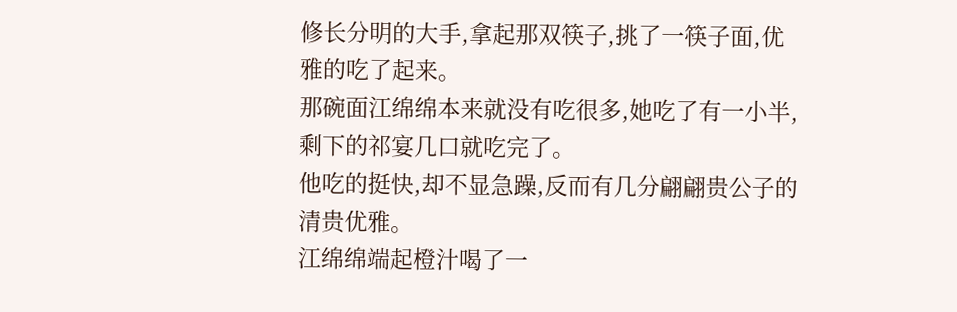修长分明的大手,拿起那双筷子,挑了一筷子面,优雅的吃了起来。
那碗面江绵绵本来就没有吃很多,她吃了有一小半,剩下的祁宴几口就吃完了。
他吃的挺快,却不显急躁,反而有几分翩翩贵公子的清贵优雅。
江绵绵端起橙汁喝了一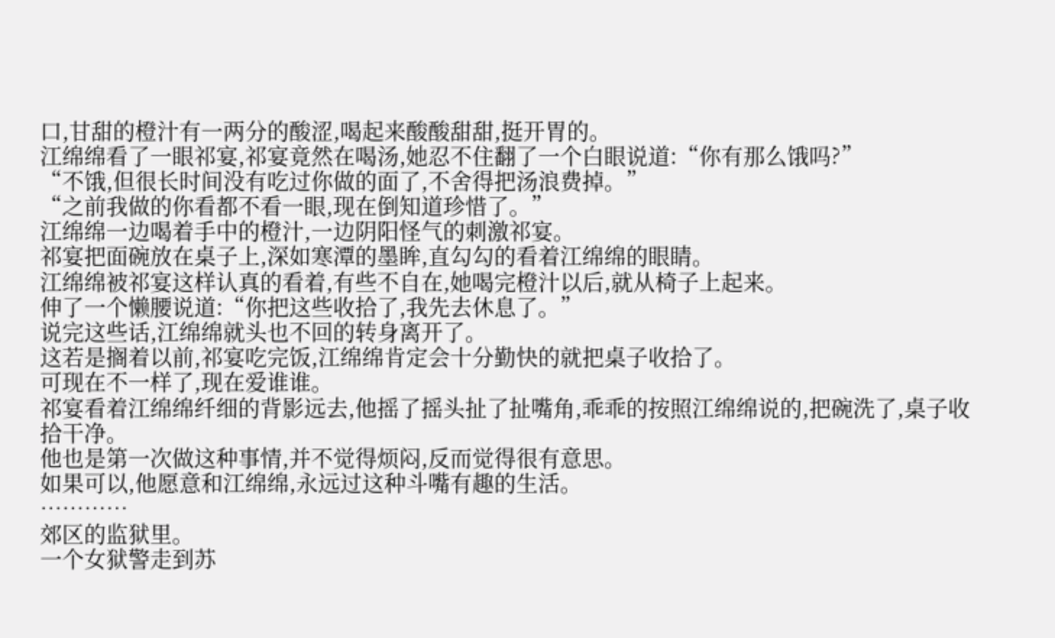口,甘甜的橙汁有一两分的酸涩,喝起来酸酸甜甜,挺开胃的。
江绵绵看了一眼祁宴,祁宴竟然在喝汤,她忍不住翻了一个白眼说道:“你有那么饿吗?”
“不饿,但很长时间没有吃过你做的面了,不舍得把汤浪费掉。”
“之前我做的你看都不看一眼,现在倒知道珍惜了。”
江绵绵一边喝着手中的橙汁,一边阴阳怪气的刺激祁宴。
祁宴把面碗放在桌子上,深如寒潭的墨眸,直勾勾的看着江绵绵的眼睛。
江绵绵被祁宴这样认真的看着,有些不自在,她喝完橙汁以后,就从椅子上起来。
伸了一个懒腰说道:“你把这些收拾了,我先去休息了。”
说完这些话,江绵绵就头也不回的转身离开了。
这若是搁着以前,祁宴吃完饭,江绵绵肯定会十分勤快的就把桌子收拾了。
可现在不一样了,现在爱谁谁。
祁宴看着江绵绵纤细的背影远去,他摇了摇头扯了扯嘴角,乖乖的按照江绵绵说的,把碗洗了,桌子收拾干净。
他也是第一次做这种事情,并不觉得烦闷,反而觉得很有意思。
如果可以,他愿意和江绵绵,永远过这种斗嘴有趣的生活。
…………
郊区的监狱里。
一个女狱警走到苏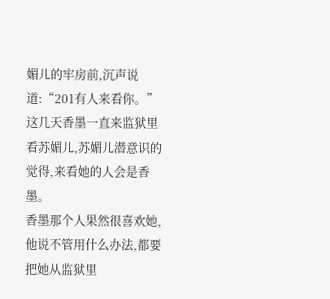媚儿的牢房前,沉声说道:“201有人来看你。”
这几天香墨一直来监狱里看苏媚儿,苏媚儿潜意识的觉得,来看她的人会是香墨。
香墨那个人果然很喜欢她,他说不管用什么办法,都要把她从监狱里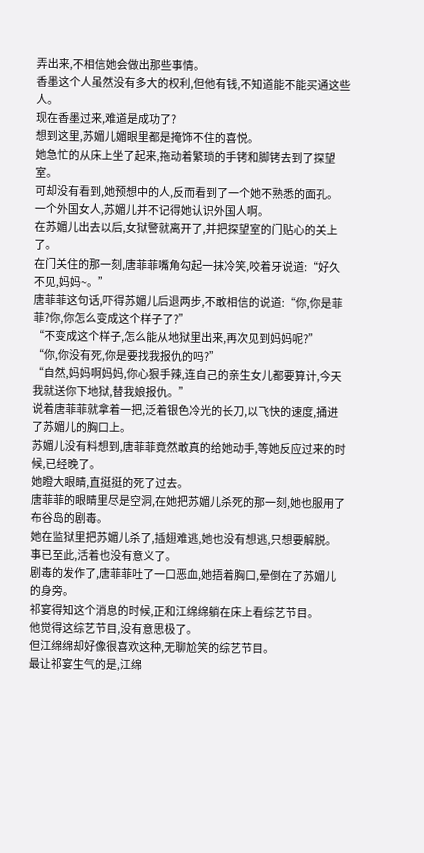弄出来,不相信她会做出那些事情。
香墨这个人虽然没有多大的权利,但他有钱,不知道能不能买通这些人。
现在香墨过来,难道是成功了?
想到这里,苏媚儿媚眼里都是掩饰不住的喜悦。
她急忙的从床上坐了起来,拖动着繁琐的手铐和脚铐去到了探望室。
可却没有看到,她预想中的人,反而看到了一个她不熟悉的面孔。
一个外国女人,苏媚儿并不记得她认识外国人啊。
在苏媚儿出去以后,女狱警就离开了,并把探望室的门贴心的关上了。
在门关住的那一刻,唐菲菲嘴角勾起一抹冷笑,咬着牙说道:“好久不见,妈妈~。”
唐菲菲这句话,吓得苏媚儿后退两步,不敢相信的说道:“你,你是菲菲?你,你怎么变成这个样子了?”
“不变成这个样子,怎么能从地狱里出来,再次见到妈妈呢?”
“你,你没有死,你是要找我报仇的吗?”
“自然,妈妈啊妈妈,你心狠手辣,连自己的亲生女儿都要算计,今天我就送你下地狱,替我娘报仇。”
说着唐菲菲就拿着一把,泛着银色冷光的长刀,以飞快的速度,捅进了苏媚儿的胸口上。
苏媚儿没有料想到,唐菲菲竟然敢真的给她动手,等她反应过来的时候,已经晚了。
她瞪大眼睛,直挺挺的死了过去。
唐菲菲的眼睛里尽是空洞,在她把苏媚儿杀死的那一刻,她也服用了布谷岛的剧毒。
她在监狱里把苏媚儿杀了,插翅难逃,她也没有想逃,只想要解脱。
事已至此,活着也没有意义了。
剧毒的发作了,唐菲菲吐了一口恶血,她捂着胸口,晕倒在了苏媚儿的身旁。
祁宴得知这个消息的时候,正和江绵绵躺在床上看综艺节目。
他觉得这综艺节目,没有意思极了。
但江绵绵却好像很喜欢这种,无聊尬笑的综艺节目。
最让祁宴生气的是,江绵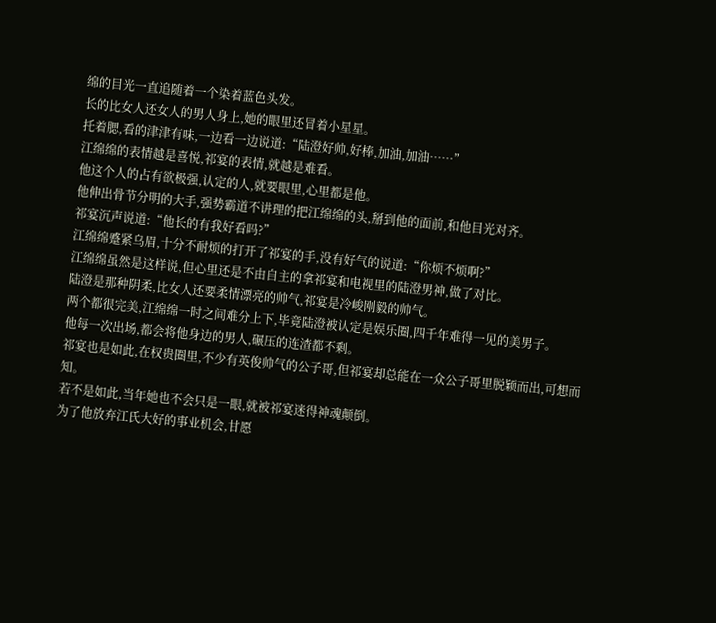绵的目光一直追随着一个染着蓝色头发。
长的比女人还女人的男人身上,她的眼里还冒着小星星。
托着腮,看的津津有味,一边看一边说道:“陆澄好帅,好棒,加油,加油……”
江绵绵的表情越是喜悦,祁宴的表情,就越是难看。
他这个人的占有欲极强,认定的人,就要眼里,心里都是他。
他伸出骨节分明的大手,强势霸道不讲理的把江绵绵的头,掰到他的面前,和他目光对齐。
祁宴沉声说道:“他长的有我好看吗?”
江绵绵蹙紧乌眉,十分不耐烦的打开了祁宴的手,没有好气的说道:“你烦不烦啊?”
江绵绵虽然是这样说,但心里还是不由自主的拿祁宴和电视里的陆澄男神,做了对比。
陆澄是那种阴柔,比女人还要柔情漂亮的帅气,祁宴是冷峻刚毅的帅气。
两个都很完美,江绵绵一时之间难分上下,毕竟陆澄被认定是娱乐圈,四千年难得一见的美男子。
他每一次出场,都会将他身边的男人,碾压的连渣都不剩。
祁宴也是如此,在权贵圈里,不少有英俊帅气的公子哥,但祁宴却总能在一众公子哥里脱颖而出,可想而知。
若不是如此,当年她也不会只是一眼,就被祁宴迷得神魂颠倒。
为了他放弃江氏大好的事业机会,甘愿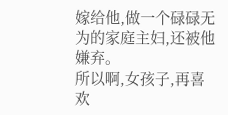嫁给他,做一个碌碌无为的家庭主妇,还被他嫌弃。
所以啊,女孩子,再喜欢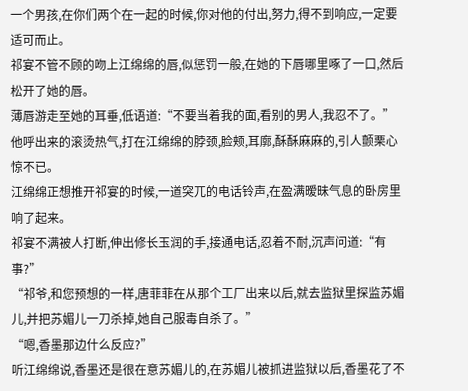一个男孩,在你们两个在一起的时候,你对他的付出,努力,得不到响应,一定要适可而止。
祁宴不管不顾的吻上江绵绵的唇,似惩罚一般,在她的下唇哪里啄了一口,然后松开了她的唇。
薄唇游走至她的耳垂,低语道:“不要当着我的面,看别的男人,我忍不了。”
他呼出来的滚烫热气,打在江绵绵的脖颈,脸颊,耳廓,酥酥麻麻的,引人颤栗心惊不已。
江绵绵正想推开祁宴的时候,一道突兀的电话铃声,在盈满暧昧气息的卧房里响了起来。
祁宴不满被人打断,伸出修长玉润的手,接通电话,忍着不耐,沉声问道:“有事?”
“祁爷,和您预想的一样,唐菲菲在从那个工厂出来以后,就去监狱里探监苏媚儿,并把苏媚儿一刀杀掉,她自己服毒自杀了。”
“嗯,香墨那边什么反应?”
听江绵绵说,香墨还是很在意苏媚儿的,在苏媚儿被抓进监狱以后,香墨花了不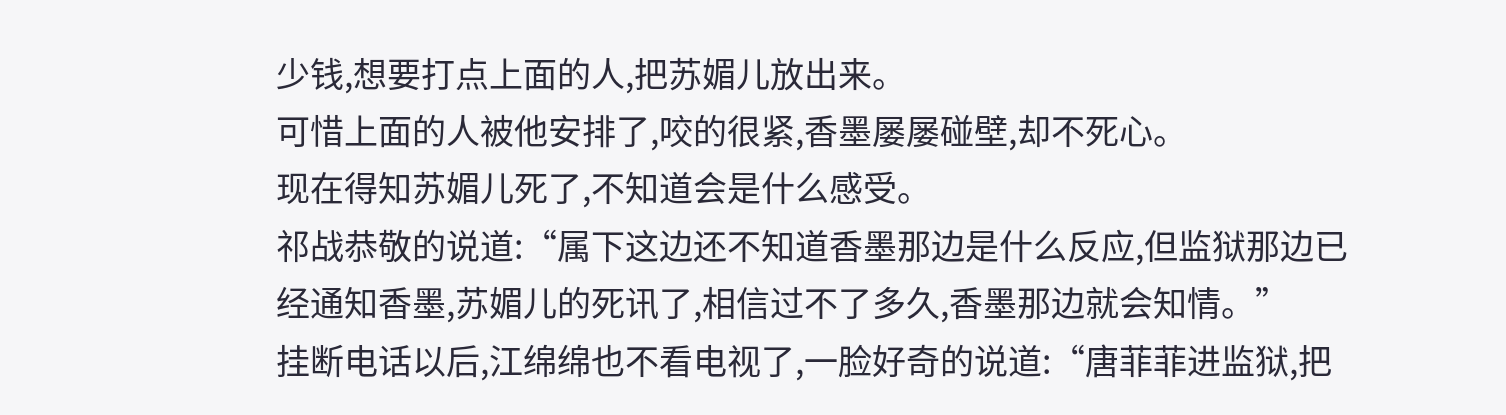少钱,想要打点上面的人,把苏媚儿放出来。
可惜上面的人被他安排了,咬的很紧,香墨屡屡碰壁,却不死心。
现在得知苏媚儿死了,不知道会是什么感受。
祁战恭敬的说道:“属下这边还不知道香墨那边是什么反应,但监狱那边已经通知香墨,苏媚儿的死讯了,相信过不了多久,香墨那边就会知情。”
挂断电话以后,江绵绵也不看电视了,一脸好奇的说道:“唐菲菲进监狱,把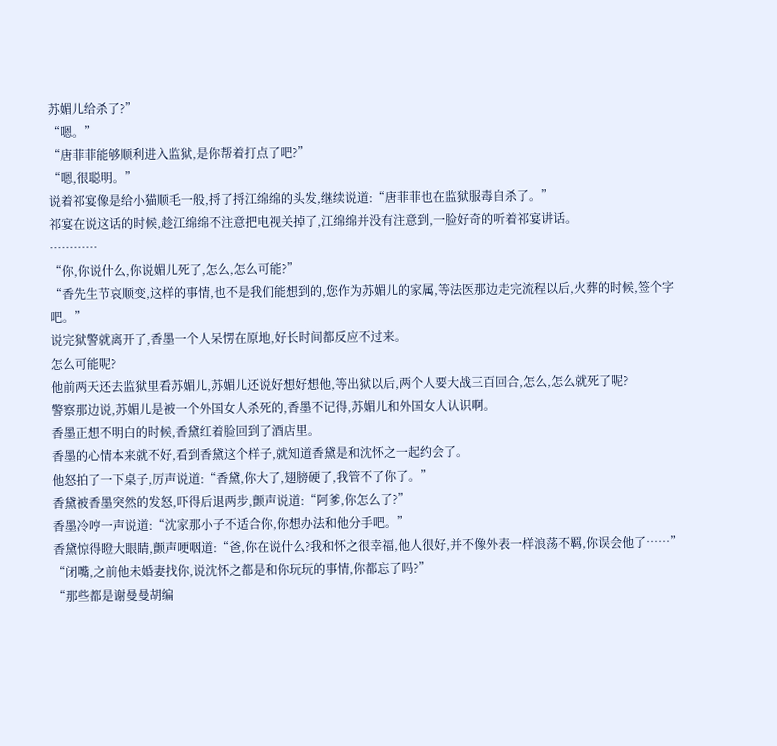苏媚儿给杀了?”
“嗯。”
“唐菲菲能够顺利进入监狱,是你帮着打点了吧?”
“嗯,很聪明。”
说着祁宴像是给小猫顺毛一般,捋了捋江绵绵的头发,继续说道:“唐菲菲也在监狱服毒自杀了。”
祁宴在说这话的时候,趁江绵绵不注意把电视关掉了,江绵绵并没有注意到,一脸好奇的听着祁宴讲话。
…………
“你,你说什么,你说媚儿死了,怎么,怎么可能?”
“香先生节哀顺变,这样的事情,也不是我们能想到的,您作为苏媚儿的家属,等法医那边走完流程以后,火葬的时候,签个字吧。”
说完狱警就离开了,香墨一个人呆愣在原地,好长时间都反应不过来。
怎么可能呢?
他前两天还去监狱里看苏媚儿,苏媚儿还说好想好想他,等出狱以后,两个人要大战三百回合,怎么,怎么就死了呢?
警察那边说,苏媚儿是被一个外国女人杀死的,香墨不记得,苏媚儿和外国女人认识啊。
香墨正想不明白的时候,香黛红着脸回到了酒店里。
香墨的心情本来就不好,看到香黛这个样子,就知道香黛是和沈怀之一起约会了。
他怒拍了一下桌子,厉声说道:“香黛,你大了,翅膀硬了,我管不了你了。”
香黛被香墨突然的发怒,吓得后退两步,颤声说道:“阿爹,你怎么了?”
香墨冷哼一声说道:“沈家那小子不适合你,你想办法和他分手吧。”
香黛惊得瞪大眼睛,颤声哽咽道:“爸,你在说什么?我和怀之很幸福,他人很好,并不像外表一样浪荡不羁,你误会他了……”
“闭嘴,之前他未婚妻找你,说沈怀之都是和你玩玩的事情,你都忘了吗?”
“那些都是谢曼曼胡编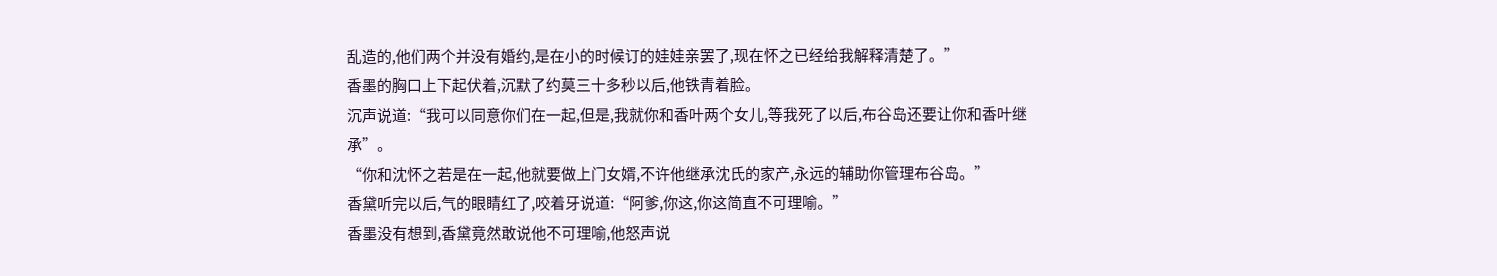乱造的,他们两个并没有婚约,是在小的时候订的娃娃亲罢了,现在怀之已经给我解释清楚了。”
香墨的胸口上下起伏着,沉默了约莫三十多秒以后,他铁青着脸。
沉声说道:“我可以同意你们在一起,但是,我就你和香叶两个女儿,等我死了以后,布谷岛还要让你和香叶继承”。
“你和沈怀之若是在一起,他就要做上门女婿,不许他继承沈氏的家产,永远的辅助你管理布谷岛。”
香黛听完以后,气的眼睛红了,咬着牙说道:“阿爹,你这,你这简直不可理喻。”
香墨没有想到,香黛竟然敢说他不可理喻,他怒声说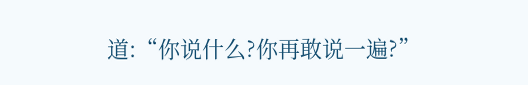道:“你说什么?你再敢说一遍?”